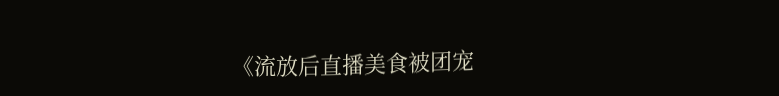《流放后直播美食被团宠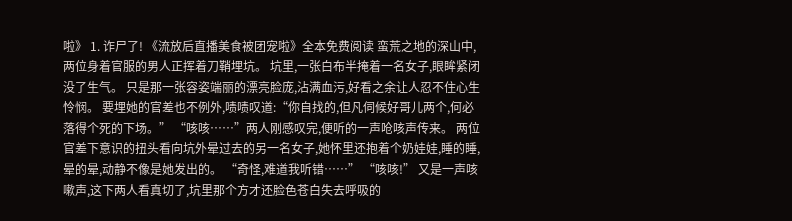啦》 1. 诈尸了! 《流放后直播美食被团宠啦》全本免费阅读 蛮荒之地的深山中,两位身着官服的男人正挥着刀鞘埋坑。 坑里,一张白布半掩着一名女子,眼眸紧闭没了生气。 只是那一张容姿端丽的漂亮脸庞,沾满血污,好看之余让人忍不住心生怜悯。 要埋她的官差也不例外,啧啧叹道:“你自找的,但凡伺候好哥儿两个,何必落得个死的下场。” “咳咳……”两人刚感叹完,便听的一声呛咳声传来。 两位官差下意识的扭头看向坑外晕过去的另一名女子,她怀里还抱着个奶娃娃,睡的睡,晕的晕,动静不像是她发出的。 “奇怪,难道我听错……” “咳咳!” 又是一声咳嗽声,这下两人看真切了,坑里那个方才还脸色苍白失去呼吸的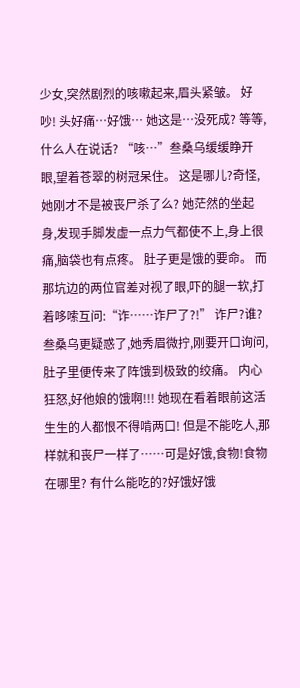少女,突然剧烈的咳嗽起来,眉头紧皱。 好吵! 头好痛…好饿… 她这是…没死成? 等等,什么人在说话? “咳…”叁桑乌缓缓睁开眼,望着苍翠的树冠呆住。 这是哪儿?奇怪,她刚才不是被丧尸杀了么? 她茫然的坐起身,发现手脚发虚一点力气都使不上,身上很痛,脑袋也有点疼。 肚子更是饿的要命。 而那坑边的两位官差对视了眼,吓的腿一软,打着哆嗦互问:“诈……诈尸了?!” 诈尸?谁? 叁桑乌更疑惑了,她秀眉微拧,刚要开口询问,肚子里便传来了阵饿到极致的绞痛。 内心狂怒,好他娘的饿啊!!! 她现在看着眼前这活生生的人都恨不得啃两口! 但是不能吃人,那样就和丧尸一样了……可是好饿,食物!食物在哪里? 有什么能吃的?好饿好饿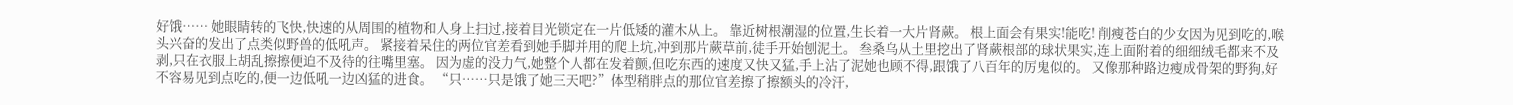好饿…… 她眼睛转的飞快,快速的从周围的植物和人身上扫过,接着目光锁定在一片低矮的灌木从上。 靠近树根潮湿的位置,生长着一大片肾蕨。 根上面会有果实!能吃! 削瘦苍白的少女因为见到吃的,喉头兴奋的发出了点类似野兽的低吼声。 紧接着呆住的两位官差看到她手脚并用的爬上坑,冲到那片蕨草前,徒手开始刨泥土。 叁桑乌从土里挖出了肾蕨根部的球状果实,连上面附着的细细绒毛都来不及剥,只在衣服上胡乱擦擦便迫不及待的往嘴里塞。 因为虚的没力气,她整个人都在发着颤,但吃东西的速度又快又猛,手上沾了泥她也顾不得,跟饿了八百年的厉鬼似的。 又像那种路边瘦成骨架的野狗,好不容易见到点吃的,便一边低吼一边凶猛的进食。 “只……只是饿了她三天吧?”体型稍胖点的那位官差擦了擦额头的冷汗,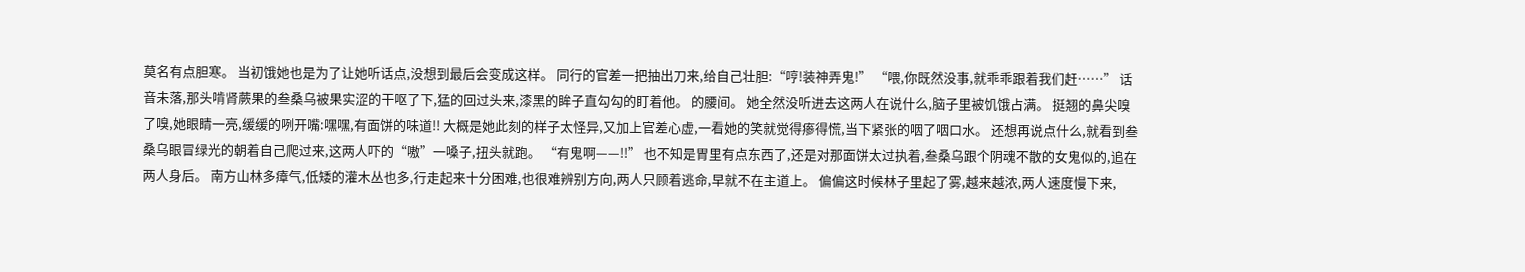莫名有点胆寒。 当初饿她也是为了让她听话点,没想到最后会变成这样。 同行的官差一把抽出刀来,给自己壮胆:“哼!装神弄鬼!” “喂,你既然没事,就乖乖跟着我们赶……” 话音未落,那头啃肾蕨果的叁桑乌被果实涩的干呕了下,猛的回过头来,漆黑的眸子直勾勾的盯着他。 的腰间。 她全然没听进去这两人在说什么,脑子里被饥饿占满。 挺翘的鼻尖嗅了嗅,她眼睛一亮,缓缓的咧开嘴:嘿嘿,有面饼的味道!! 大概是她此刻的样子太怪异,又加上官差心虚,一看她的笑就觉得瘆得慌,当下紧张的咽了咽口水。 还想再说点什么,就看到叁桑乌眼冒绿光的朝着自己爬过来,这两人吓的“嗷”一嗓子,扭头就跑。 “有鬼啊——!!” 也不知是胃里有点东西了,还是对那面饼太过执着,叁桑乌跟个阴魂不散的女鬼似的,追在两人身后。 南方山林多瘴气,低矮的灌木丛也多,行走起来十分困难,也很难辨别方向,两人只顾着逃命,早就不在主道上。 偏偏这时候林子里起了雾,越来越浓,两人速度慢下来,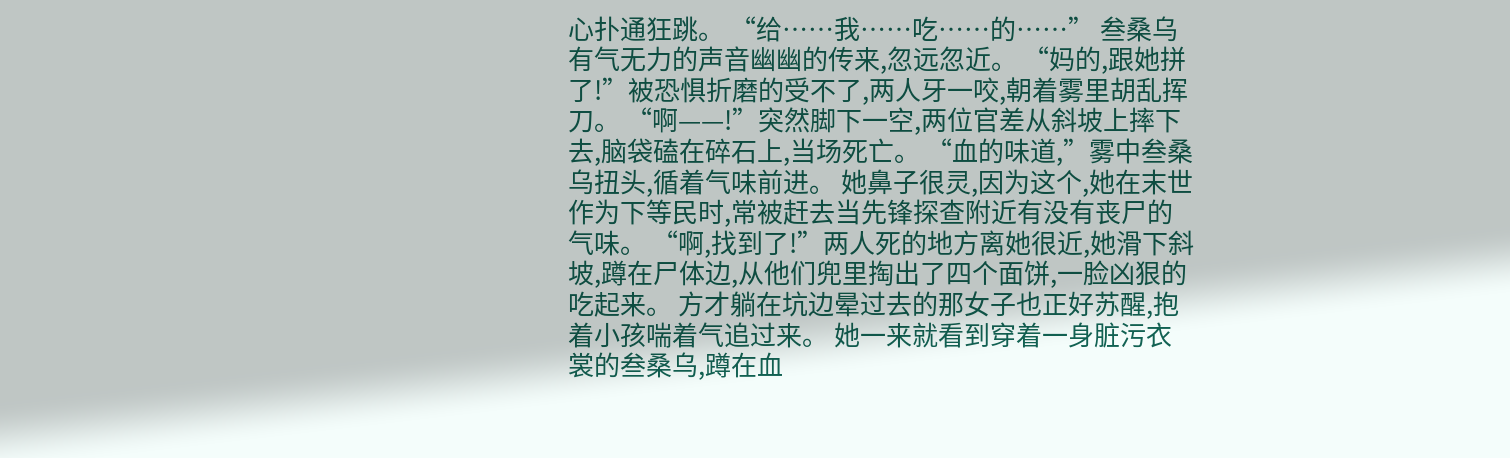心扑通狂跳。 “给……我……吃……的……” 叁桑乌有气无力的声音幽幽的传来,忽远忽近。 “妈的,跟她拼了!”被恐惧折磨的受不了,两人牙一咬,朝着雾里胡乱挥刀。 “啊——!”突然脚下一空,两位官差从斜坡上摔下去,脑袋磕在碎石上,当场死亡。 “血的味道,”雾中叁桑乌扭头,循着气味前进。 她鼻子很灵,因为这个,她在末世作为下等民时,常被赶去当先锋探查附近有没有丧尸的气味。 “啊,找到了!”两人死的地方离她很近,她滑下斜坡,蹲在尸体边,从他们兜里掏出了四个面饼,一脸凶狠的吃起来。 方才躺在坑边晕过去的那女子也正好苏醒,抱着小孩喘着气追过来。 她一来就看到穿着一身脏污衣裳的叁桑乌,蹲在血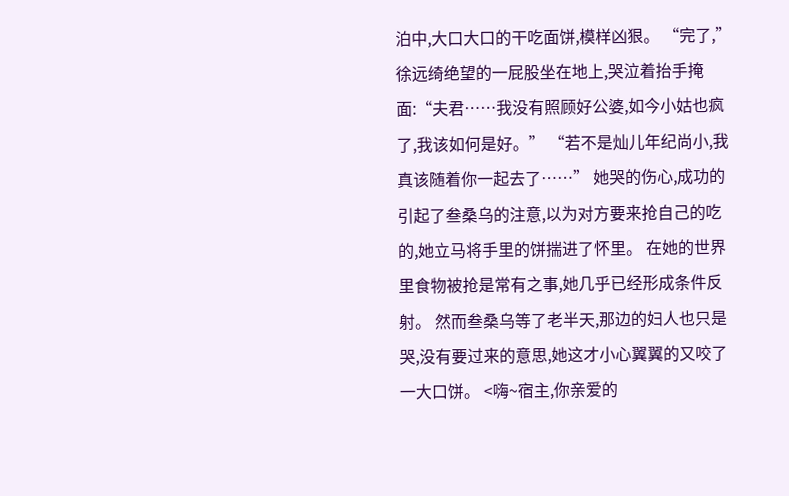泊中,大口大口的干吃面饼,模样凶狠。 “完了,”徐远绮绝望的一屁股坐在地上,哭泣着抬手掩面:“夫君……我没有照顾好公婆,如今小姑也疯了,我该如何是好。” “若不是灿儿年纪尚小,我真该随着你一起去了……” 她哭的伤心,成功的引起了叁桑乌的注意,以为对方要来抢自己的吃的,她立马将手里的饼揣进了怀里。 在她的世界里食物被抢是常有之事,她几乎已经形成条件反射。 然而叁桑乌等了老半天,那边的妇人也只是哭,没有要过来的意思,她这才小心翼翼的又咬了一大口饼。 <嗨~宿主,你亲爱的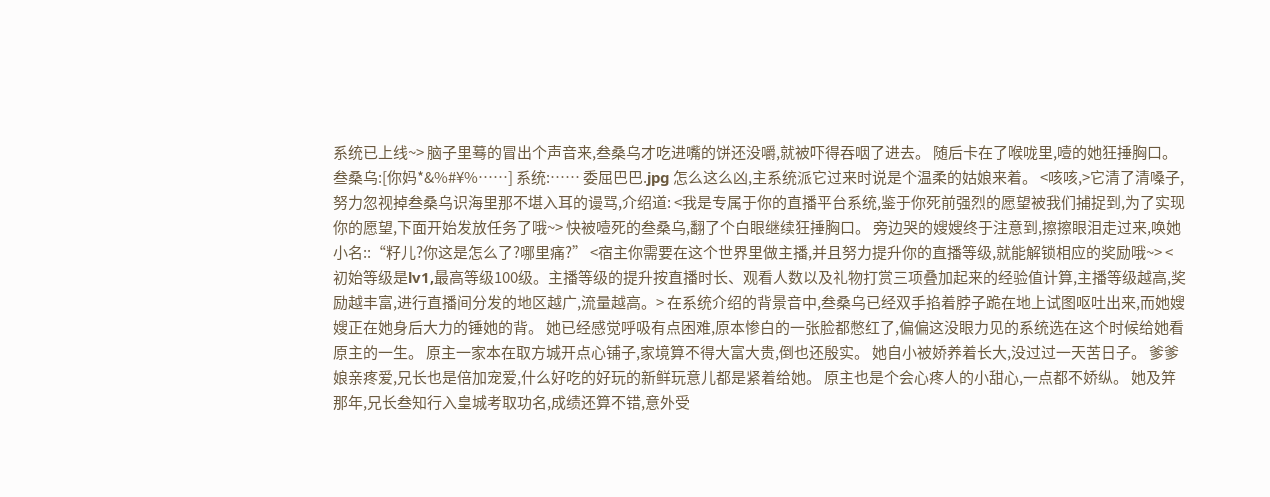系统已上线~> 脑子里蓦的冒出个声音来,叁桑乌才吃进嘴的饼还没嚼,就被吓得吞咽了进去。 随后卡在了喉咙里,噎的她狂捶胸口。 叁桑乌:[你妈*&%#¥%……] 系统:…… 委屈巴巴.jpg 怎么这么凶,主系统派它过来时说是个温柔的姑娘来着。 <咳咳,>它清了清嗓子,努力忽视掉叁桑乌识海里那不堪入耳的谩骂,介绍道: <我是专属于你的直播平台系统,鉴于你死前强烈的愿望被我们捕捉到,为了实现你的愿望,下面开始发放任务了哦~> 快被噎死的叁桑乌,翻了个白眼继续狂捶胸口。 旁边哭的嫂嫂终于注意到,擦擦眼泪走过来,唤她小名::“籽儿?你这是怎么了?哪里痛?” <宿主你需要在这个世界里做主播,并且努力提升你的直播等级,就能解锁相应的奖励哦~> <初始等级是lv1,最高等级100级。主播等级的提升按直播时长、观看人数以及礼物打赏三项叠加起来的经验值计算,主播等级越高,奖励越丰富,进行直播间分发的地区越广,流量越高。> 在系统介绍的背景音中,叁桑乌已经双手掐着脖子跪在地上试图呕吐出来,而她嫂嫂正在她身后大力的锤她的背。 她已经感觉呼吸有点困难,原本惨白的一张脸都憋红了,偏偏这没眼力见的系统选在这个时候给她看原主的一生。 原主一家本在取方城开点心铺子,家境算不得大富大贵,倒也还殷实。 她自小被娇养着长大,没过过一天苦日子。 爹爹娘亲疼爱,兄长也是倍加宠爱,什么好吃的好玩的新鲜玩意儿都是紧着给她。 原主也是个会心疼人的小甜心,一点都不娇纵。 她及笄那年,兄长叁知行入皇城考取功名,成绩还算不错,意外受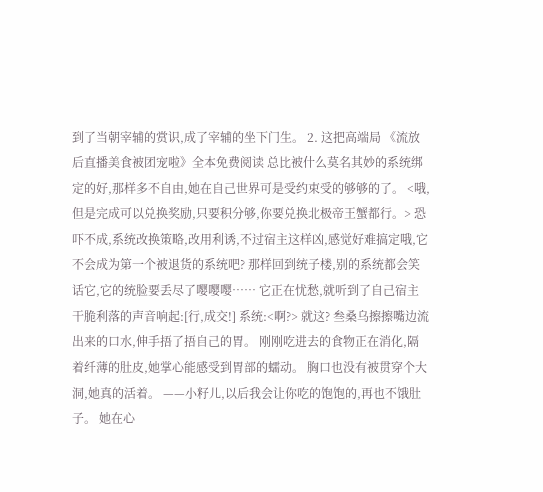到了当朝宰辅的赏识,成了宰辅的坐下门生。 2. 这把高端局 《流放后直播美食被团宠啦》全本免费阅读 总比被什么莫名其妙的系统绑定的好,那样多不自由,她在自己世界可是受约束受的够够的了。 <哦,但是完成可以兑换奖励,只要积分够,你要兑换北极帝王蟹都行。> 恐吓不成,系统改换策略,改用利诱,不过宿主这样凶,感觉好难搞定哦,它不会成为第一个被退货的系统吧? 那样回到统子楼,别的系统都会笑话它,它的统脸要丢尽了嘤嘤嘤…… 它正在忧愁,就听到了自己宿主干脆利落的声音响起:[行,成交!] 系统:<啊?> 就这? 叁桑乌擦擦嘴边流出来的口水,伸手捂了捂自己的胃。 刚刚吃进去的食物正在消化,隔着纤薄的肚皮,她掌心能感受到胃部的蠕动。 胸口也没有被贯穿个大洞,她真的活着。 ——小籽儿,以后我会让你吃的饱饱的,再也不饿肚子。 她在心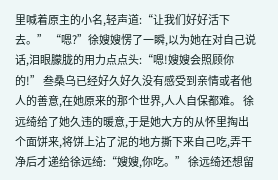里喊着原主的小名,轻声道:“让我们好好活下去。” “嗯?”徐嫂嫂愣了一瞬,以为她在对自己说话,泪眼朦胧的用力点点头:“嗯!嫂嫂会照顾你的!” 叁桑乌已经好久好久没有感受到亲情或者他人的善意,在她原来的那个世界,人人自保都难。 徐远绮给了她久违的暖意,于是她大方的从怀里掏出个面饼来,将饼上沾了泥的地方撕下来自己吃,弄干净后才递给徐远绮:“嫂嫂,你吃。” 徐远绮还想留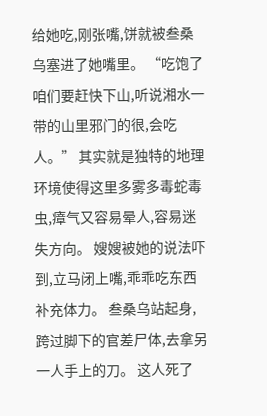给她吃,刚张嘴,饼就被叁桑乌塞进了她嘴里。 “吃饱了咱们要赶快下山,听说湘水一带的山里邪门的很,会吃人。” 其实就是独特的地理环境使得这里多雾多毒蛇毒虫,瘴气又容易晕人,容易迷失方向。 嫂嫂被她的说法吓到,立马闭上嘴,乖乖吃东西补充体力。 叁桑乌站起身,跨过脚下的官差尸体,去拿另一人手上的刀。 这人死了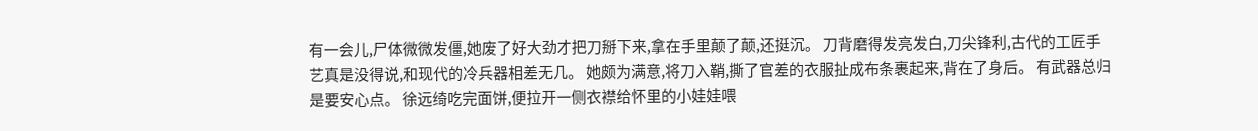有一会儿,尸体微微发僵,她废了好大劲才把刀掰下来,拿在手里颠了颠,还挺沉。 刀背磨得发亮发白,刀尖锋利,古代的工匠手艺真是没得说,和现代的冷兵器相差无几。 她颇为满意,将刀入鞘,撕了官差的衣服扯成布条裹起来,背在了身后。 有武器总归是要安心点。 徐远绮吃完面饼,便拉开一侧衣襟给怀里的小娃娃喂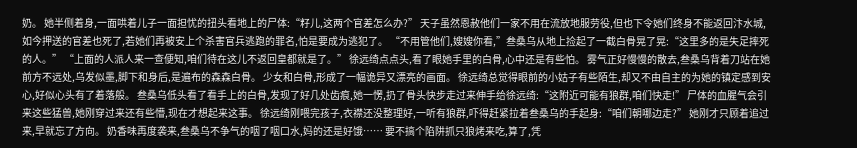奶。 她半侧着身,一面哄着儿子一面担忧的扭头看地上的尸体:“籽儿,这两个官差怎么办?” 天子虽然恩赦他们一家不用在流放地服劳役,但也下令她们终身不能返回汴水城,如今押送的官差也死了,若她们再被安上个杀害官兵逃跑的罪名,怕是要成为逃犯了。 “不用管他们,嫂嫂你看,”叁桑乌从地上捡起了一截白骨晃了晃:“这里多的是失足摔死的人。” “上面的人派人来一查便知,咱们待在这儿不返回皇都就是了。” 徐远绮点点头,看了眼她手里的白骨,心中还是有些怕。 雾气正好慢慢的散去,叁桑乌背着刀站在她前方不远处,乌发似墨,脚下和身后,是遍布的森森白骨。 少女和白骨,形成了一幅诡异又漂亮的画面。 徐远绮总觉得眼前的小姑子有些陌生,却又不由自主的为她的镇定感到安心,好似心头有了着落般。 叁桑乌低头看了看手上的白骨,发现了好几处齿痕,她一愣,扔了骨头快步走过来伸手给徐远绮:“这附近可能有狼群,咱们快走!” 尸体的血腥气会引来这些猛兽,她刚穿过来还有些懵,现在才想起来这事。 徐远绮刚喂完孩子,衣襟还没整理好,一听有狼群,吓得赶紧拉着叁桑乌的手起身:“咱们朝哪边走?” 她刚才只顾着追过来,早就忘了方向。 奶香味再度袭来,叁桑乌不争气的咽了咽口水,妈的还是好饿…… 要不搞个陷阱抓只狼烤来吃,算了,凭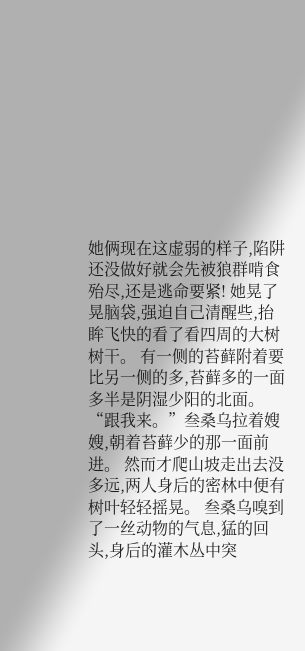她俩现在这虚弱的样子,陷阱还没做好就会先被狼群啃食殆尽,还是逃命要紧! 她晃了晃脑袋,强迫自己清醒些,抬眸飞快的看了看四周的大树树干。 有一侧的苔藓附着要比另一侧的多,苔藓多的一面多半是阴湿少阳的北面。 “跟我来。”叁桑乌拉着嫂嫂,朝着苔藓少的那一面前进。 然而才爬山坡走出去没多远,两人身后的密林中便有树叶轻轻摇晃。 叁桑乌嗅到了一丝动物的气息,猛的回头,身后的灌木丛中突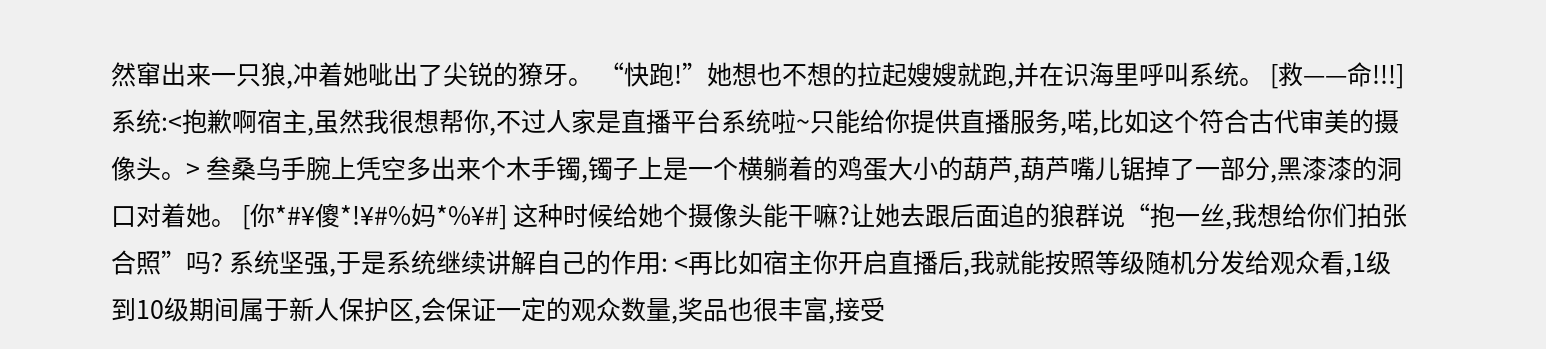然窜出来一只狼,冲着她呲出了尖锐的獠牙。 “快跑!”她想也不想的拉起嫂嫂就跑,并在识海里呼叫系统。 [救——命!!!] 系统:<抱歉啊宿主,虽然我很想帮你,不过人家是直播平台系统啦~只能给你提供直播服务,喏,比如这个符合古代审美的摄像头。> 叁桑乌手腕上凭空多出来个木手镯,镯子上是一个横躺着的鸡蛋大小的葫芦,葫芦嘴儿锯掉了一部分,黑漆漆的洞口对着她。 [你*#¥傻*!¥#%妈*%¥#] 这种时候给她个摄像头能干嘛?让她去跟后面追的狼群说“抱一丝,我想给你们拍张合照”吗? 系统坚强,于是系统继续讲解自己的作用: <再比如宿主你开启直播后,我就能按照等级随机分发给观众看,1级到10级期间属于新人保护区,会保证一定的观众数量,奖品也很丰富,接受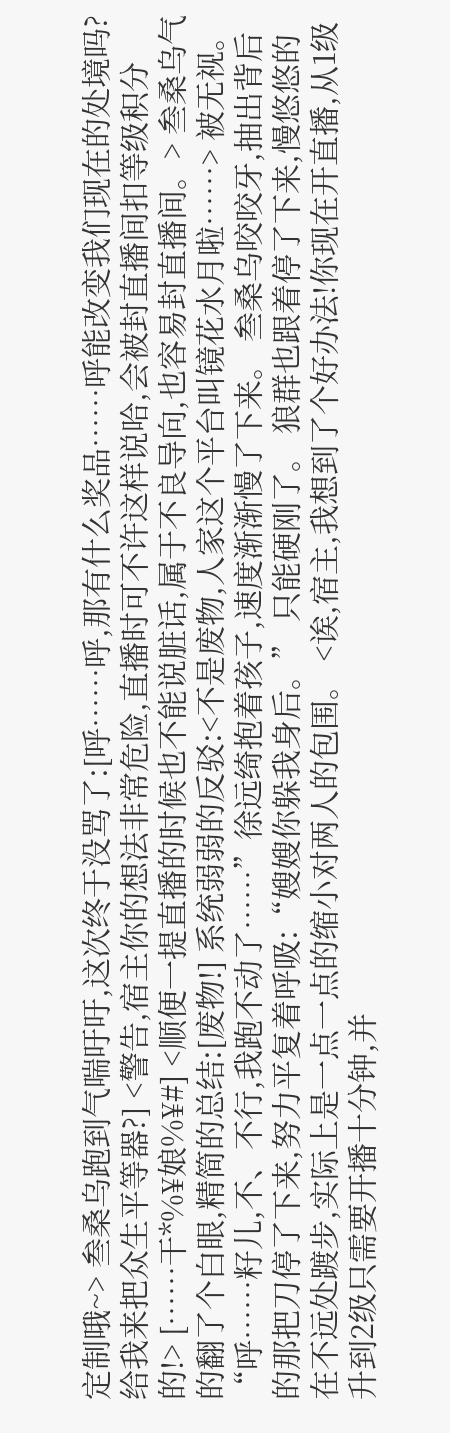定制哦~> 叁桑乌跑到气喘吁吁,这次终于没骂了:[呼……呼,那有什么奖品……呼能改变我们现在的处境吗?给我来把众生平等器?] <警告,宿主你的想法非常危险,直播时可不许这样说哈,会被封直播间扣等级积分的!> [……干*%¥娘%¥#] <顺便一提直播的时候也不能说脏话,属于不良导向,也容易封直播间。> 叁桑乌气的翻了个白眼,精简的总结:[废物!] 系统弱弱的反驳:<不是废物,人家这个平台叫镜花水月啦……> 被无视。 “呼……籽儿,不、不行,我跑不动了……”徐远绮抱着孩子,速度渐渐慢了下来。 叁桑乌咬咬牙,抽出背后的那把刀停了下来,努力平复着呼吸:“嫂嫂你躲我身后。” 只能硬刚了。 狼群也跟着停了下来,慢悠悠的在不远处踱步,实际上是一点一点的缩小对两人的包围。 <诶,宿主,我想到了个好办法!你现在开直播,从1级升到2级只需要开播十分钟,并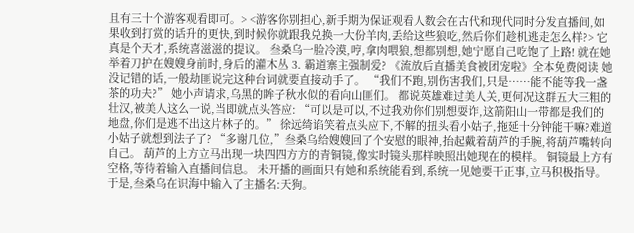且有三十个游客观看即可。> <游客你别担心,新手期为保证观看人数会在古代和现代同时分发直播间,如果收到打赏的话升的更快,到时候你就跟我兑换一大份羊肉,丢给这些狼吃,然后你们趁机逃走怎么样?> 它真是个天才,系统喜滋滋的提议。 叁桑乌一脸冷漠,哼,拿肉喂狼,想都别想,她宁愿自己吃饱了上路! 就在她举着刀护在嫂嫂身前时,身后的灌木丛 3. 霸道寨主强制爱? 《流放后直播美食被团宠啦》全本免费阅读 她没记错的话,一般劫匪说完这种台词就要直接动手了。 “我们不跑,别伤害我们,只是……能不能等我一盏茶的功夫?” 她小声请求,乌黑的眸子秋水似的看向山匪们。 都说英雄难过美人关,更何况这群五大三粗的壮汉,被美人这么一说,当即就点头答应: “可以是可以,不过我劝你们别想耍诈,这箭阳山一带都是我们的地盘,你们是逃不出这片林子的。” 徐远绮谄笑着点头应下,不解的扭头看小姑子,拖延十分钟能干嘛?难道小姑子就想到法子了? “多谢几位,”叁桑乌给嫂嫂回了个安慰的眼神,抬起戴着葫芦的手腕,将葫芦嘴转向自己。 葫芦的上方立马出现一块四四方方的青铜镜,像实时镜头那样映照出她现在的模样。 铜镜最上方有空格,等待着输入直播间信息。 未开播的画面只有她和系统能看到,系统一见她要干正事,立马积极指导。 于是,叁桑乌在识海中输入了主播名:天狗。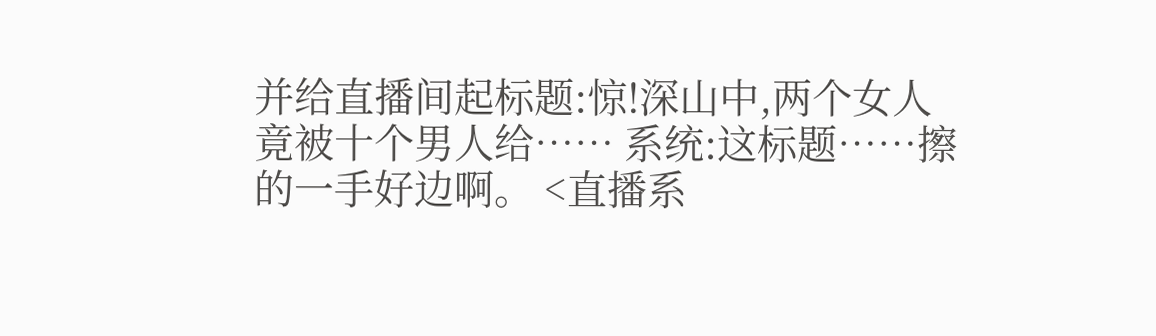并给直播间起标题:惊!深山中,两个女人竟被十个男人给…… 系统:这标题……擦的一手好边啊。 <直播系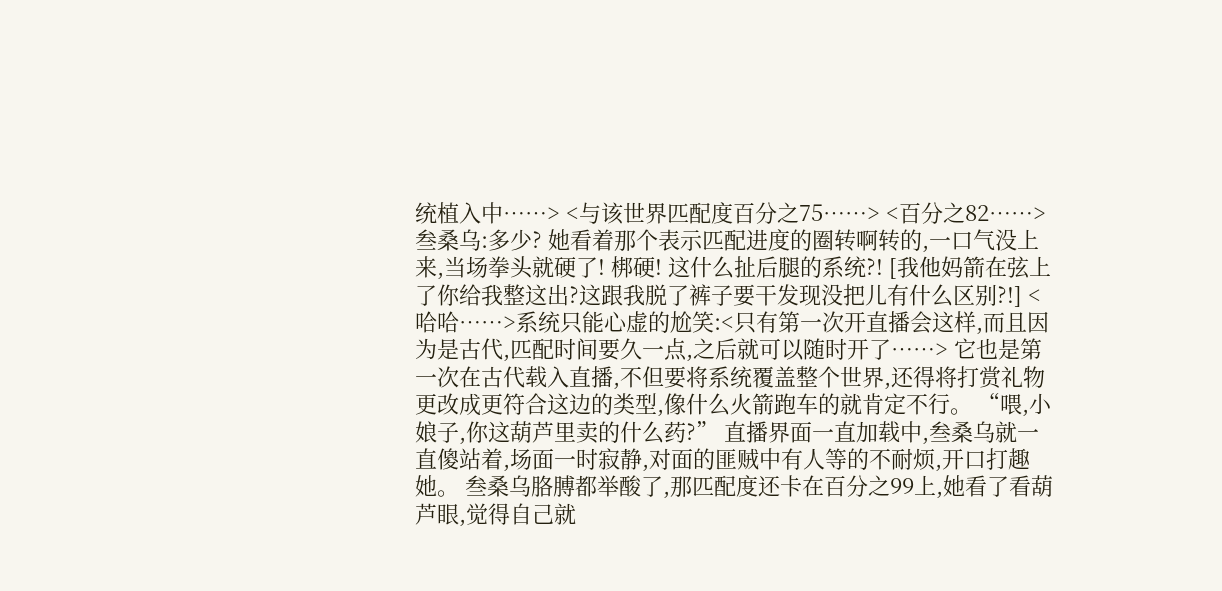统植入中……> <与该世界匹配度百分之75……> <百分之82……> 叁桑乌:多少? 她看着那个表示匹配进度的圈转啊转的,一口气没上来,当场拳头就硬了! 梆硬! 这什么扯后腿的系统?! [我他妈箭在弦上了你给我整这出?这跟我脱了裤子要干发现没把儿有什么区别?!] <哈哈……>系统只能心虚的尬笑:<只有第一次开直播会这样,而且因为是古代,匹配时间要久一点,之后就可以随时开了……> 它也是第一次在古代载入直播,不但要将系统覆盖整个世界,还得将打赏礼物更改成更符合这边的类型,像什么火箭跑车的就肯定不行。 “喂,小娘子,你这葫芦里卖的什么药?” 直播界面一直加载中,叁桑乌就一直傻站着,场面一时寂静,对面的匪贼中有人等的不耐烦,开口打趣她。 叁桑乌胳膊都举酸了,那匹配度还卡在百分之99上,她看了看葫芦眼,觉得自己就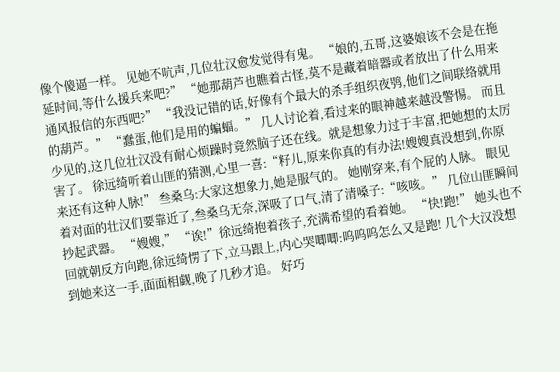像个傻逼一样。 见她不吭声,几位壮汉愈发觉得有鬼。 “娘的,五哥,这婆娘该不会是在拖延时间,等什么援兵来吧?” “她那葫芦也瞧着古怪,莫不是藏着暗器或者放出了什么用来通风报信的东西吧?” “我没记错的话,好像有个最大的杀手组织夜鸮,他们之间联络就用的葫芦。” “蠢蛋,他们是用的蝙蝠。” 几人讨论着,看过来的眼神越来越没警惕。 而且少见的,这几位壮汉没有耐心烦躁时竟然脑子还在线。就是想象力过于丰富,把她想的太厉害了。 徐远绮听着山匪的猜测,心里一喜:“籽儿,原来你真的有办法!嫂嫂真没想到,你原来还有这种人脉!” 叁桑乌:大家这想象力,她是服气的。 她刚穿来,有个屁的人脉。 眼见着对面的壮汉们要靠近了,叁桑乌无奈,深吸了口气,清了清嗓子:“咳咳。” 几位山匪瞬间抄起武器。 “嫂嫂,” “诶!”徐远绮抱着孩子,充满希望的看着她。 “快!跑!” 她头也不回就朝反方向跑,徐远绮愣了下,立马跟上,内心哭唧唧:呜呜呜怎么又是跑! 几个大汉没想到她来这一手,面面相觑,晚了几秒才追。 好巧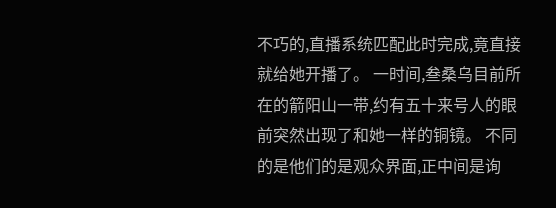不巧的,直播系统匹配此时完成,竟直接就给她开播了。 一时间,叁桑乌目前所在的箭阳山一带,约有五十来号人的眼前突然出现了和她一样的铜镜。 不同的是他们的是观众界面,正中间是询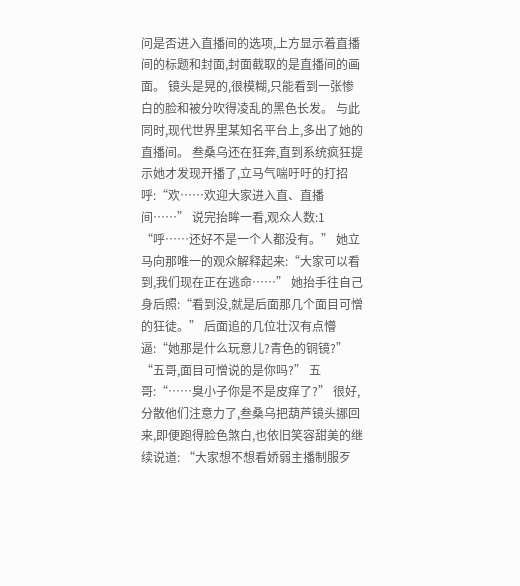问是否进入直播间的选项,上方显示着直播间的标题和封面,封面截取的是直播间的画面。 镜头是晃的,很模糊,只能看到一张惨白的脸和被分吹得凌乱的黑色长发。 与此同时,现代世界里某知名平台上,多出了她的直播间。 叁桑乌还在狂奔,直到系统疯狂提示她才发现开播了,立马气喘吁吁的打招呼:“欢……欢迎大家进入直、直播间……” 说完抬眸一看,观众人数:1 “呼……还好不是一个人都没有。” 她立马向那唯一的观众解释起来:“大家可以看到,我们现在正在逃命……” 她抬手往自己身后照:“看到没,就是后面那几个面目可憎的狂徒。” 后面追的几位壮汉有点懵逼:“她那是什么玩意儿?青色的铜镜?” “五哥,面目可憎说的是你吗?” 五哥:“……臭小子你是不是皮痒了?” 很好,分散他们注意力了,叁桑乌把葫芦镜头挪回来,即便跑得脸色煞白,也依旧笑容甜美的继续说道: “大家想不想看娇弱主播制服歹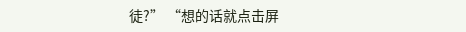徒?” “想的话就点击屏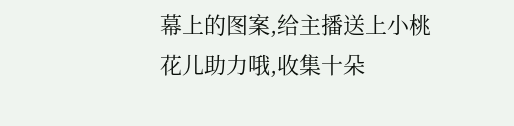幕上的图案,给主播送上小桃花儿助力哦,收集十朵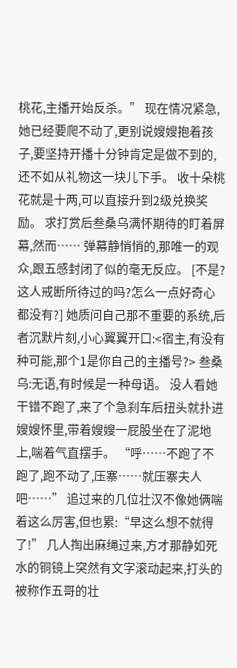桃花,主播开始反杀。” 现在情况紧急,她已经要爬不动了,更别说嫂嫂抱着孩子,要坚持开播十分钟肯定是做不到的,还不如从礼物这一块儿下手。 收十朵桃花就是十两,可以直接升到2级兑换奖励。 求打赏后叁桑乌满怀期待的盯着屏幕,然而…… 弹幕静悄悄的,那唯一的观众,跟五感封闭了似的毫无反应。 [不是?这人戒断所待过的吗?怎么一点好奇心都没有?] 她质问自己那不重要的系统,后者沉默片刻,小心翼翼开口:<宿主,有没有种可能,那个1是你自己的主播号?> 叁桑乌:无语,有时候是一种母语。 没人看她干错不跑了,来了个急刹车后扭头就扑进嫂嫂怀里,带着嫂嫂一屁股坐在了泥地上,喘着气直摆手。 “呼……不跑了不跑了,跑不动了,压寨……就压寨夫人吧……” 追过来的几位壮汉不像她俩喘着这么厉害,但也累:“早这么想不就得了!” 几人掏出麻绳过来,方才那静如死水的铜镜上突然有文字滚动起来,打头的被称作五哥的壮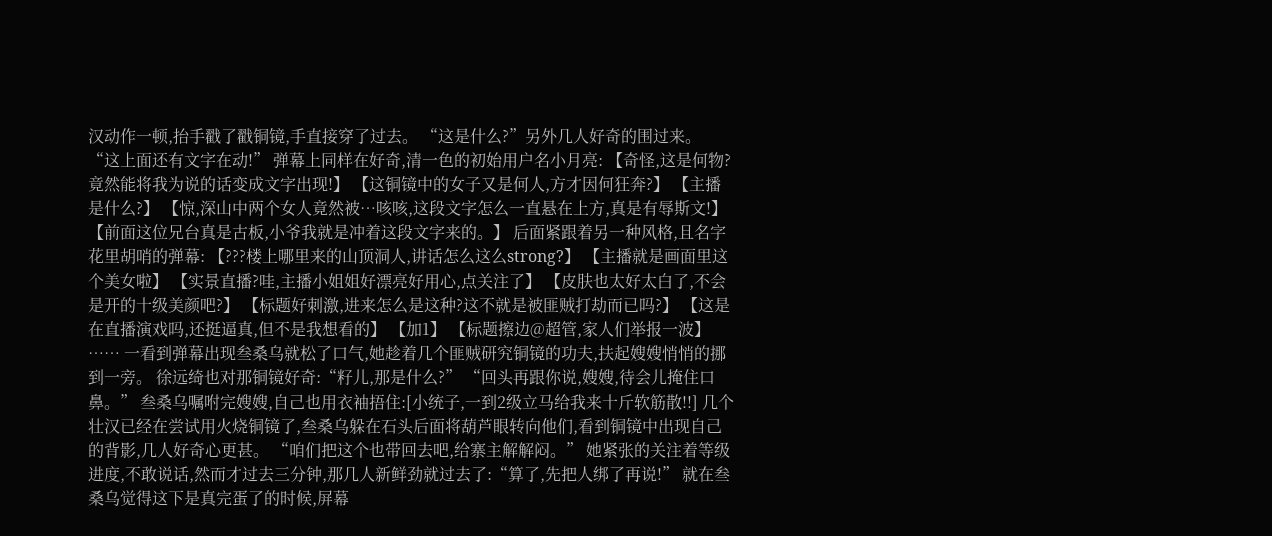汉动作一顿,抬手戳了戳铜镜,手直接穿了过去。 “这是什么?”另外几人好奇的围过来。 “这上面还有文字在动!” 弹幕上同样在好奇,清一色的初始用户名小月亮: 【奇怪,这是何物?竟然能将我为说的话变成文字出现!】 【这铜镜中的女子又是何人,方才因何狂奔?】 【主播是什么?】 【惊,深山中两个女人竟然被…咳咳,这段文字怎么一直悬在上方,真是有辱斯文!】 【前面这位兄台真是古板,小爷我就是冲着这段文字来的。】 后面紧跟着另一种风格,且名字花里胡哨的弹幕: 【???楼上哪里来的山顶洞人,讲话怎么这么strong?】 【主播就是画面里这个美女啦】 【实景直播?哇,主播小姐姐好漂亮好用心,点关注了】 【皮肤也太好太白了,不会是开的十级美颜吧?】 【标题好刺激,进来怎么是这种?这不就是被匪贼打劫而已吗?】 【这是在直播演戏吗,还挺逼真,但不是我想看的】 【加1】 【标题擦边@超管,家人们举报一波】 …… 一看到弹幕出现叁桑乌就松了口气,她趁着几个匪贼研究铜镜的功夫,扶起嫂嫂悄悄的挪到一旁。 徐远绮也对那铜镜好奇:“籽儿,那是什么?” “回头再跟你说,嫂嫂,待会儿掩住口鼻。” 叁桑乌嘱咐完嫂嫂,自己也用衣袖捂住:[小统子,一到2级立马给我来十斤软筋散!!] 几个壮汉已经在尝试用火烧铜镜了,叁桑乌躲在石头后面将葫芦眼转向他们,看到铜镜中出现自己的背影,几人好奇心更甚。 “咱们把这个也带回去吧,给寨主解解闷。” 她紧张的关注着等级进度,不敢说话,然而才过去三分钟,那几人新鲜劲就过去了:“算了,先把人绑了再说!” 就在叁桑乌觉得这下是真完蛋了的时候,屏幕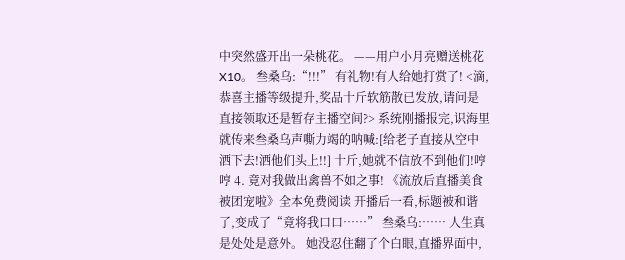中突然盛开出一朵桃花。 ——用户小月亮赠送桃花X10。 叁桑乌:“!!!” 有礼物!有人给她打赏了! <滴,恭喜主播等级提升,奖品十斤软筋散已发放,请问是直接领取还是暂存主播空间?> 系统刚播报完,识海里就传来叁桑乌声嘶力竭的呐喊:[给老子直接从空中洒下去!洒他们头上!!] 十斤,她就不信放不到他们!哼哼 4. 竟对我做出禽兽不如之事! 《流放后直播美食被团宠啦》全本免费阅读 开播后一看,标题被和谐了,变成了“竟将我口口……” 叁桑乌:…… 人生真是处处是意外。 她没忍住翻了个白眼,直播界面中,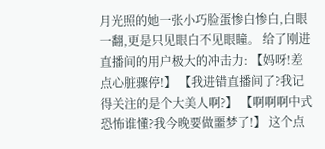月光照的她一张小巧脸蛋惨白惨白,白眼一翻,更是只见眼白不见眼瞳。 给了刚进直播间的用户极大的冲击力: 【妈呀!差点心脏骤停!】 【我进错直播间了?我记得关注的是个大美人啊?】 【啊啊啊中式恐怖谁懂?我今晚要做噩梦了!】 这个点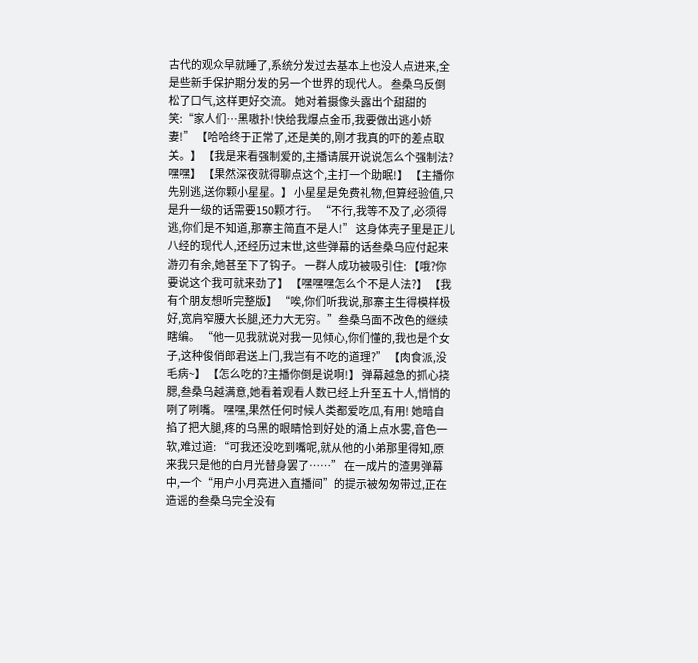古代的观众早就睡了,系统分发过去基本上也没人点进来,全是些新手保护期分发的另一个世界的现代人。 叁桑乌反倒松了口气,这样更好交流。 她对着摄像头露出个甜甜的笑:“家人们…黑嗷扑!快给我爆点金币,我要做出逃小娇妻!” 【哈哈终于正常了,还是美的,刚才我真的吓的差点取关。】 【我是来看强制爱的,主播请展开说说怎么个强制法?嘿嘿】 【果然深夜就得聊点这个,主打一个助眠!】 【主播你先别逃,送你颗小星星。】 小星星是免费礼物,但算经验值,只是升一级的话需要150颗才行。 “不行,我等不及了,必须得逃,你们是不知道,那寨主简直不是人!” 这身体壳子里是正儿八经的现代人,还经历过末世,这些弹幕的话叁桑乌应付起来游刃有余,她甚至下了钩子。 一群人成功被吸引住: 【哦?你要说这个我可就来劲了】 【嘿嘿嘿怎么个不是人法?】 【我有个朋友想听完整版】 “唉,你们听我说,那寨主生得模样极好,宽肩窄腰大长腿,还力大无穷。”叁桑乌面不改色的继续瞎编。 “他一见我就说对我一见倾心,你们懂的,我也是个女子,这种俊俏郎君送上门,我岂有不吃的道理?” 【肉食派,没毛病~】 【怎么吃的?主播你倒是说啊!】 弹幕越急的抓心挠腮,叁桑乌越满意,她看着观看人数已经上升至五十人,悄悄的咧了咧嘴。 嘿嘿,果然任何时候人类都爱吃瓜,有用! 她暗自掐了把大腿,疼的乌黑的眼睛恰到好处的涌上点水雾,音色一软,难过道: “可我还没吃到嘴呢,就从他的小弟那里得知,原来我只是他的白月光替身罢了……” 在一成片的渣男弹幕中,一个“用户小月亮进入直播间”的提示被匆匆带过,正在造谣的叁桑乌完全没有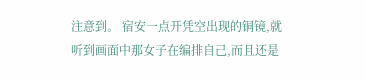注意到。 宿安一点开凭空出现的铜镜,就听到画面中那女子在编排自己,而且还是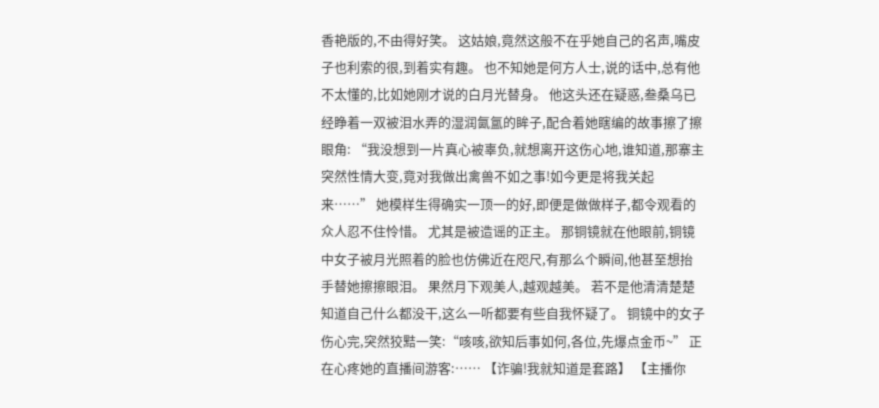香艳版的,不由得好笑。 这姑娘,竟然这般不在乎她自己的名声,嘴皮子也利索的很,到着实有趣。 也不知她是何方人士,说的话中,总有他不太懂的,比如她刚才说的白月光替身。 他这头还在疑惑,叁桑乌已经睁着一双被泪水弄的湿润氤氲的眸子,配合着她瞎编的故事擦了擦眼角: “我没想到一片真心被辜负,就想离开这伤心地,谁知道,那寨主突然性情大变,竟对我做出禽兽不如之事!如今更是将我关起来……” 她模样生得确实一顶一的好,即便是做做样子,都令观看的众人忍不住怜惜。 尤其是被造谣的正主。 那铜镜就在他眼前,铜镜中女子被月光照着的脸也仿佛近在咫尺,有那么个瞬间,他甚至想抬手替她擦擦眼泪。 果然月下观美人,越观越美。 若不是他清清楚楚知道自己什么都没干,这么一听都要有些自我怀疑了。 铜镜中的女子伤心完,突然狡黠一笑:“咳咳,欲知后事如何,各位,先爆点金币~” 正在心疼她的直播间游客:…… 【诈骗!我就知道是套路】 【主播你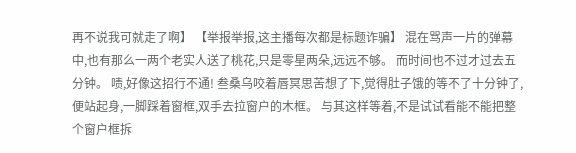再不说我可就走了啊】 【举报举报,这主播每次都是标题诈骗】 混在骂声一片的弹幕中,也有那么一两个老实人送了桃花,只是零星两朵,远远不够。 而时间也不过才过去五分钟。 啧,好像这招行不通! 叁桑乌咬着唇冥思苦想了下,觉得肚子饿的等不了十分钟了,便站起身,一脚踩着窗框,双手去拉窗户的木框。 与其这样等着,不是试试看能不能把整个窗户框拆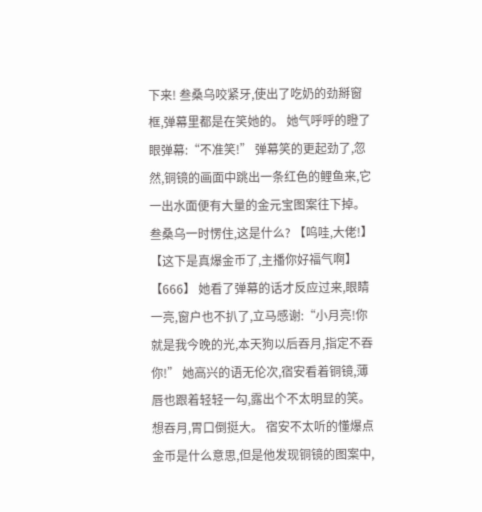下来! 叁桑乌咬紧牙,使出了吃奶的劲掰窗框,弹幕里都是在笑她的。 她气呼呼的瞪了眼弹幕:“不准笑!” 弹幕笑的更起劲了,忽然,铜镜的画面中跳出一条红色的鲤鱼来,它一出水面便有大量的金元宝图案往下掉。 叁桑乌一时愣住,这是什么? 【呜哇,大佬!】 【这下是真爆金币了,主播你好福气啊】 【666】 她看了弹幕的话才反应过来,眼睛一亮,窗户也不扒了,立马感谢:“小月亮!你就是我今晚的光,本天狗以后吞月,指定不吞你!” 她高兴的语无伦次,宿安看着铜镜,薄唇也跟着轻轻一勾,露出个不太明显的笑。 想吞月,胃口倒挺大。 宿安不太听的懂爆点金币是什么意思,但是他发现铜镜的图案中,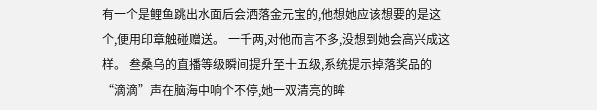有一个是鲤鱼跳出水面后会洒落金元宝的,他想她应该想要的是这个,便用印章触碰赠送。 一千两,对他而言不多,没想到她会高兴成这样。 叁桑乌的直播等级瞬间提升至十五级,系统提示掉落奖品的“滴滴”声在脑海中响个不停,她一双清亮的眸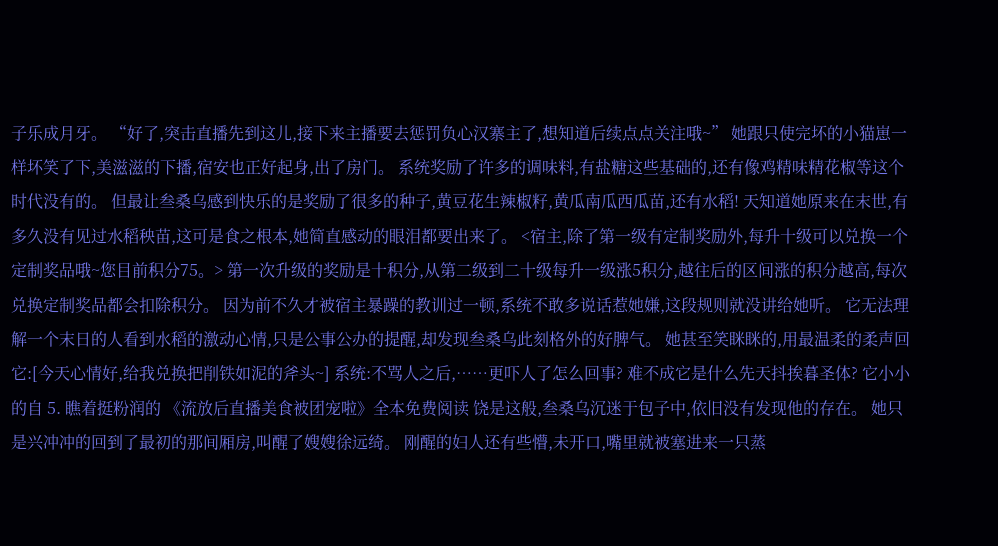子乐成月牙。 “好了,突击直播先到这儿,接下来主播要去惩罚负心汉寨主了,想知道后续点点关注哦~” 她跟只使完坏的小猫崽一样坏笑了下,美滋滋的下播,宿安也正好起身,出了房门。 系统奖励了许多的调味料,有盐糖这些基础的,还有像鸡精味精花椒等这个时代没有的。 但最让叁桑乌感到快乐的是奖励了很多的种子,黄豆花生辣椒籽,黄瓜南瓜西瓜苗,还有水稻! 天知道她原来在末世,有多久没有见过水稻秧苗,这可是食之根本,她简直感动的眼泪都要出来了。 <宿主,除了第一级有定制奖励外,每升十级可以兑换一个定制奖品哦~您目前积分75。> 第一次升级的奖励是十积分,从第二级到二十级每升一级涨5积分,越往后的区间涨的积分越高,每次兑换定制奖品都会扣除积分。 因为前不久才被宿主暴躁的教训过一顿,系统不敢多说话惹她嫌,这段规则就没讲给她听。 它无法理解一个末日的人看到水稻的激动心情,只是公事公办的提醒,却发现叁桑乌此刻格外的好脾气。 她甚至笑眯眯的,用最温柔的柔声回它:[今天心情好,给我兑换把削铁如泥的斧头~] 系统:不骂人之后,……更吓人了怎么回事? 难不成它是什么先天抖挨暮圣体? 它小小的自 5. 瞧着挺粉润的 《流放后直播美食被团宠啦》全本免费阅读 饶是这般,叁桑乌沉迷于包子中,依旧没有发现他的存在。 她只是兴冲冲的回到了最初的那间厢房,叫醒了嫂嫂徐远绮。 刚醒的妇人还有些懵,未开口,嘴里就被塞进来一只蒸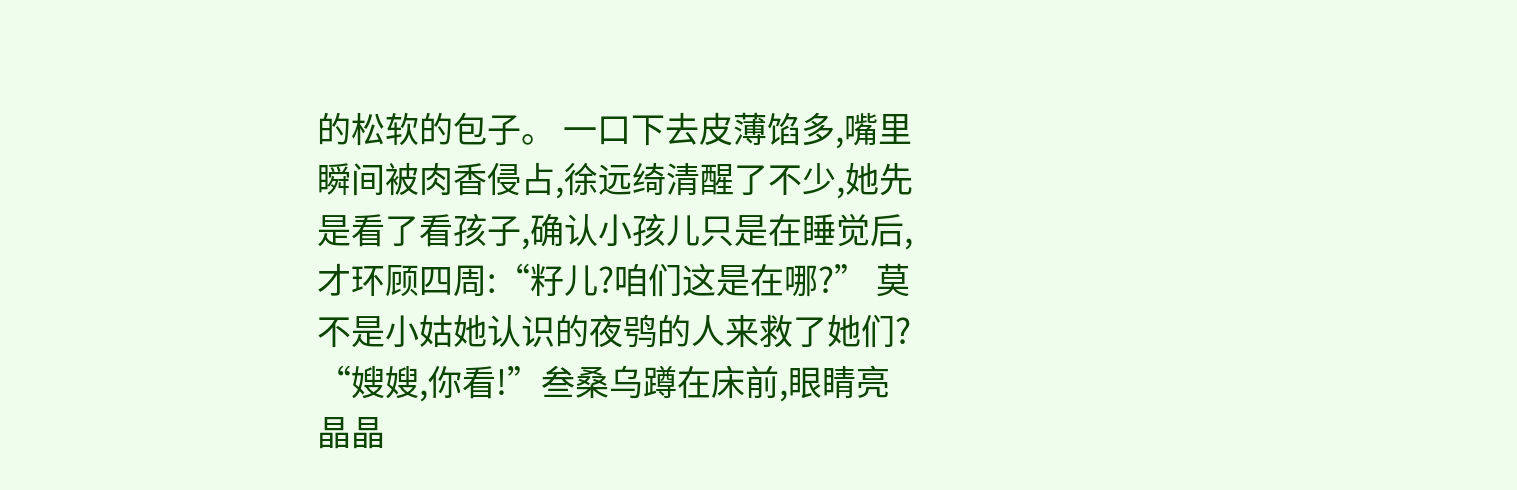的松软的包子。 一口下去皮薄馅多,嘴里瞬间被肉香侵占,徐远绮清醒了不少,她先是看了看孩子,确认小孩儿只是在睡觉后,才环顾四周:“籽儿?咱们这是在哪?” 莫不是小姑她认识的夜鸮的人来救了她们? “嫂嫂,你看!”叁桑乌蹲在床前,眼睛亮晶晶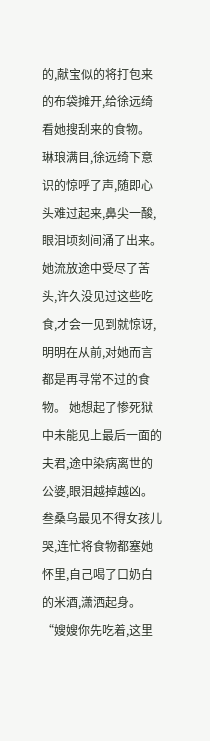的,献宝似的将打包来的布袋摊开,给徐远绮看她搜刮来的食物。 琳琅满目,徐远绮下意识的惊呼了声,随即心头难过起来,鼻尖一酸,眼泪顷刻间涌了出来。 她流放途中受尽了苦头,许久没见过这些吃食,才会一见到就惊讶,明明在从前,对她而言都是再寻常不过的食物。 她想起了惨死狱中未能见上最后一面的夫君,途中染病离世的公婆,眼泪越掉越凶。 叁桑乌最见不得女孩儿哭,连忙将食物都塞她怀里,自己喝了口奶白的米酒,潇洒起身。 “嫂嫂你先吃着,这里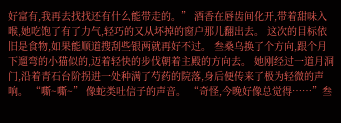好富有,我再去找找还有什么能带走的。” 酒香在唇齿间化开,带着甜味入喉,她吃饱了有了力气,轻巧的又从坏掉的窗户那儿翻出去。 这次的目标依旧是食物,如果能顺道搜刮些银两就再好不过。 叁桑乌换了个方向,跟个月下遛弯的小猫似的,迈着轻快的步伐朝着主殿的方向去。 她刚经过一道月洞门,沿着青石台阶拐进一处种满了芍药的院落,身后便传来了极为轻微的声响。 “嘶~嘶~” 像蛇类吐信子的声音。 “奇怪,今晚好像总觉得……”叁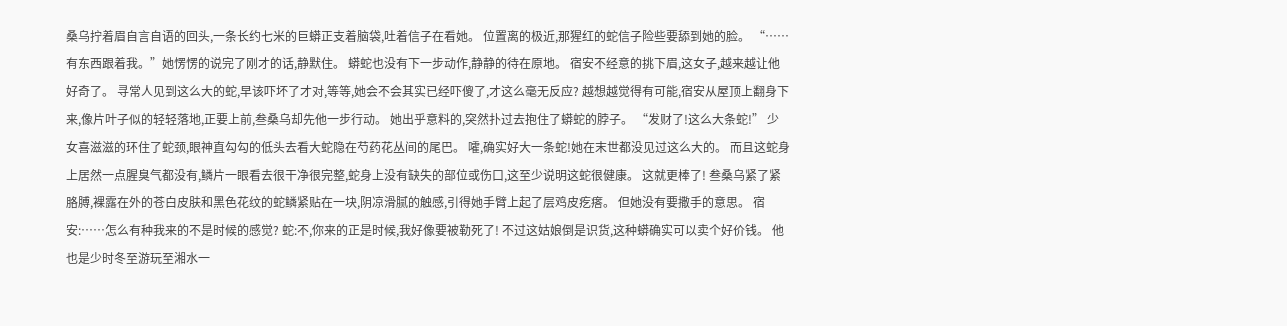桑乌拧着眉自言自语的回头,一条长约七米的巨蟒正支着脑袋,吐着信子在看她。 位置离的极近,那猩红的蛇信子险些要舔到她的脸。 “……有东西跟着我。”她愣愣的说完了刚才的话,静默住。 蟒蛇也没有下一步动作,静静的待在原地。 宿安不经意的挑下眉,这女子,越来越让他好奇了。 寻常人见到这么大的蛇,早该吓坏了才对,等等,她会不会其实已经吓傻了,才这么毫无反应? 越想越觉得有可能,宿安从屋顶上翻身下来,像片叶子似的轻轻落地,正要上前,叁桑乌却先他一步行动。 她出乎意料的,突然扑过去抱住了蟒蛇的脖子。 “发财了!这么大条蛇!” 少女喜滋滋的环住了蛇颈,眼神直勾勾的低头去看大蛇隐在芍药花丛间的尾巴。 嚯,确实好大一条蛇!她在末世都没见过这么大的。 而且这蛇身上居然一点腥臭气都没有,鳞片一眼看去很干净很完整,蛇身上没有缺失的部位或伤口,这至少说明这蛇很健康。 这就更棒了! 叁桑乌紧了紧胳膊,裸露在外的苍白皮肤和黑色花纹的蛇鳞紧贴在一块,阴凉滑腻的触感,引得她手臂上起了层鸡皮疙瘩。 但她没有要撒手的意思。 宿安:……怎么有种我来的不是时候的感觉? 蛇:不,你来的正是时候,我好像要被勒死了! 不过这姑娘倒是识货,这种蟒确实可以卖个好价钱。 他也是少时冬至游玩至湘水一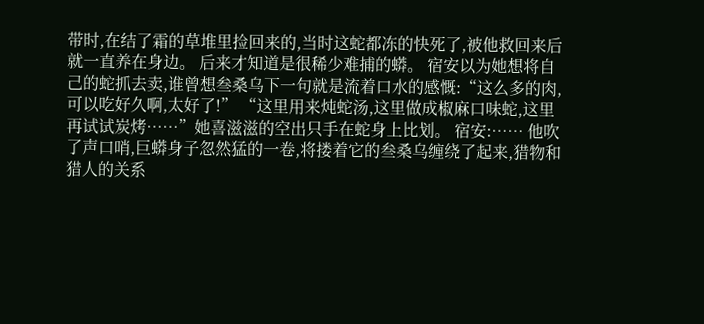带时,在结了霜的草堆里捡回来的,当时这蛇都冻的快死了,被他救回来后就一直养在身边。 后来才知道是很稀少难捕的蟒。 宿安以为她想将自己的蛇抓去卖,谁曾想叁桑乌下一句就是流着口水的感慨:“这么多的肉,可以吃好久啊,太好了!” “这里用来炖蛇汤,这里做成椒麻口味蛇,这里再试试炭烤……”她喜滋滋的空出只手在蛇身上比划。 宿安:…… 他吹了声口哨,巨蟒身子忽然猛的一卷,将搂着它的叁桑乌缠绕了起来,猎物和猎人的关系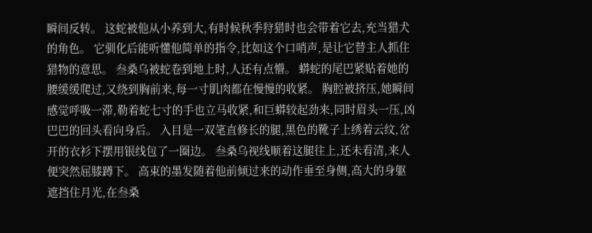瞬间反转。 这蛇被他从小养到大,有时候秋季狩猎时也会带着它去,充当猎犬的角色。 它驯化后能听懂他简单的指令,比如这个口哨声,是让它替主人抓住猎物的意思。 叁桑乌被蛇卷到地上时,人还有点懵。 蟒蛇的尾巴紧贴着她的腰缓缓爬过,又绕到胸前来,每一寸肌肉都在慢慢的收紧。 胸腔被挤压,她瞬间感觉呼吸一滞,勒着蛇七寸的手也立马收紧,和巨蟒较起劲来,同时眉头一压,凶巴巴的回头看向身后。 入目是一双笔直修长的腿,黑色的靴子上绣着云纹,岔开的衣衫下摆用银线包了一圈边。 叁桑乌视线顺着这腿往上,还未看清,来人便突然屈膝蹲下。 高束的墨发随着他前倾过来的动作垂至身侧,高大的身躯遮挡住月光,在叁桑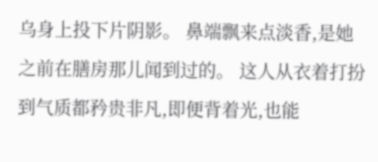乌身上投下片阴影。 鼻端飘来点淡香,是她之前在膳房那儿闻到过的。 这人从衣着打扮到气质都矜贵非凡,即便背着光,也能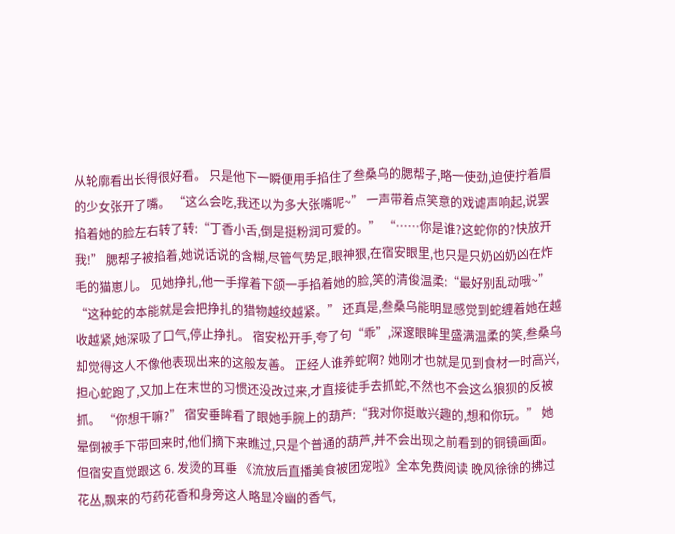从轮廓看出长得很好看。 只是他下一瞬便用手掐住了叁桑乌的腮帮子,略一使劲,迫使拧着眉的少女张开了嘴。 “这么会吃,我还以为多大张嘴呢~” 一声带着点笑意的戏谑声响起,说罢掐着她的脸左右转了转:“丁香小舌,倒是挺粉润可爱的。” “……你是谁?这蛇你的?快放开我!” 腮帮子被掐着,她说话说的含糊,尽管气势足,眼神狠,在宿安眼里,也只是只奶凶奶凶在炸毛的猫崽儿。 见她挣扎,他一手撑着下颌一手掐着她的脸,笑的清俊温柔:“最好别乱动哦~” “这种蛇的本能就是会把挣扎的猎物越绞越紧。” 还真是,叁桑乌能明显感觉到蛇缠着她在越收越紧,她深吸了口气,停止挣扎。 宿安松开手,夸了句“乖”,深邃眼眸里盛满温柔的笑,叁桑乌却觉得这人不像他表现出来的这般友善。 正经人谁养蛇啊? 她刚才也就是见到食材一时高兴,担心蛇跑了,又加上在末世的习惯还没改过来,才直接徒手去抓蛇,不然也不会这么狼狈的反被抓。 “你想干嘛?” 宿安垂眸看了眼她手腕上的葫芦:“我对你挺敢兴趣的,想和你玩。” 她晕倒被手下带回来时,他们摘下来瞧过,只是个普通的葫芦,并不会出现之前看到的铜镜画面。 但宿安直觉跟这 6. 发烫的耳垂 《流放后直播美食被团宠啦》全本免费阅读 晚风徐徐的拂过花丛,飘来的芍药花香和身旁这人略显冷幽的香气,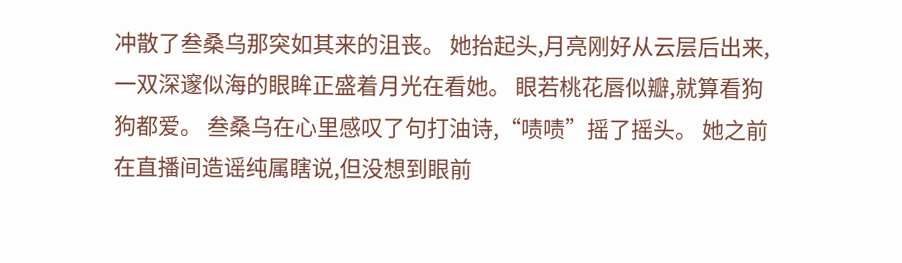冲散了叁桑乌那突如其来的沮丧。 她抬起头,月亮刚好从云层后出来,一双深邃似海的眼眸正盛着月光在看她。 眼若桃花唇似瓣,就算看狗狗都爱。 叁桑乌在心里感叹了句打油诗,“啧啧”摇了摇头。 她之前在直播间造谣纯属瞎说,但没想到眼前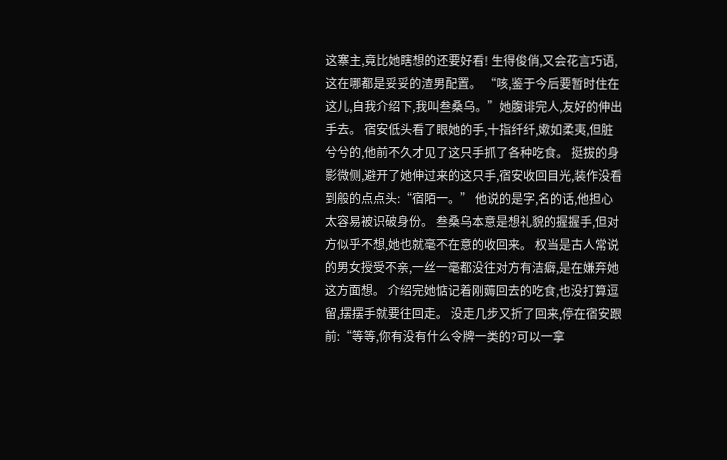这寨主,竟比她瞎想的还要好看! 生得俊俏,又会花言巧语,这在哪都是妥妥的渣男配置。 “咳,鉴于今后要暂时住在这儿,自我介绍下,我叫叁桑乌。”她腹诽完人,友好的伸出手去。 宿安低头看了眼她的手,十指纤纤,嫰如柔夷,但脏兮兮的,他前不久才见了这只手抓了各种吃食。 挺拔的身影微侧,避开了她伸过来的这只手,宿安收回目光,装作没看到般的点点头:“宿陌一。” 他说的是字,名的话,他担心太容易被识破身份。 叁桑乌本意是想礼貌的握握手,但对方似乎不想,她也就毫不在意的收回来。 权当是古人常说的男女授受不亲,一丝一毫都没往对方有洁癖,是在嫌弃她这方面想。 介绍完她惦记着刚薅回去的吃食,也没打算逗留,摆摆手就要往回走。 没走几步又折了回来,停在宿安跟前:“等等,你有没有什么令牌一类的?可以一拿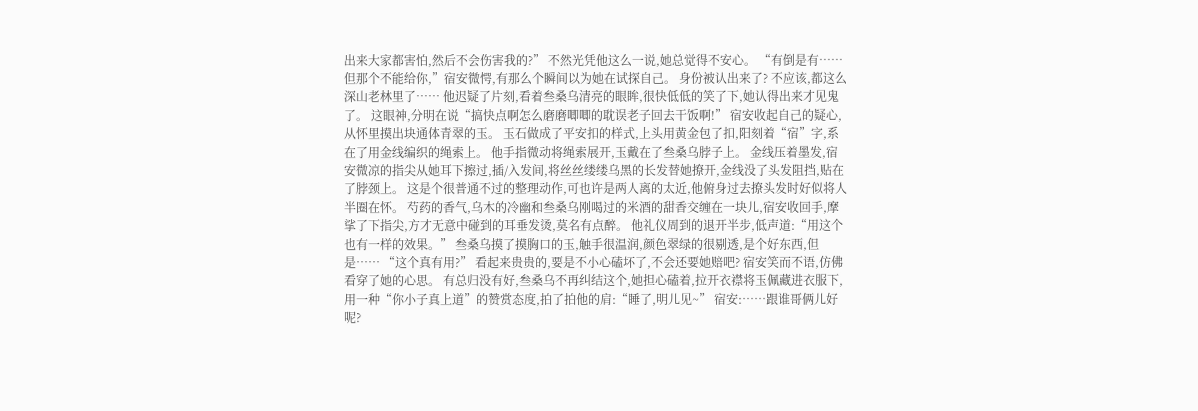出来大家都害怕,然后不会伤害我的?” 不然光凭他这么一说,她总觉得不安心。 “有倒是有……但那个不能给你,”宿安微愕,有那么个瞬间以为她在试探自己。 身份被认出来了? 不应该,都这么深山老林里了…… 他迟疑了片刻,看着叁桑乌清亮的眼眸,很快低低的笑了下,她认得出来才见鬼了。 这眼神,分明在说“搞快点啊怎么磨磨唧唧的耽误老子回去干饭啊!” 宿安收起自己的疑心,从怀里摸出块通体青翠的玉。 玉石做成了平安扣的样式,上头用黄金包了扣,阳刻着“宿”字,系在了用金线编织的绳索上。 他手指微动将绳索展开,玉戴在了叁桑乌脖子上。 金线压着墨发,宿安微凉的指尖从她耳下擦过,插/入发间,将丝丝缕缕乌黑的长发替她撩开,金线没了头发阻挡,贴在了脖颈上。 这是个很普通不过的整理动作,可也许是两人离的太近,他俯身过去撩头发时好似将人半圈在怀。 芍药的香气,乌木的冷幽和叁桑乌刚喝过的米酒的甜香交缠在一块儿,宿安收回手,摩挲了下指尖,方才无意中碰到的耳垂发烫,莫名有点醉。 他礼仪周到的退开半步,低声道:“用这个也有一样的效果。” 叁桑乌摸了摸胸口的玉,触手很温润,颜色翠绿的很剔透,是个好东西,但是…… “这个真有用?” 看起来贵贵的,要是不小心磕坏了,不会还要她赔吧? 宿安笑而不语,仿佛看穿了她的心思。 有总归没有好,叁桑乌不再纠结这个,她担心磕着,拉开衣襟将玉佩藏进衣服下,用一种“你小子真上道”的赞赏态度,拍了拍他的肩:“睡了,明儿见~” 宿安:……跟谁哥俩儿好呢?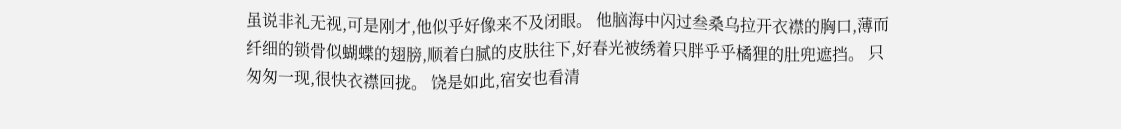虽说非礼无视,可是刚才,他似乎好像来不及闭眼。 他脑海中闪过叁桑乌拉开衣襟的胸口,薄而纤细的锁骨似蝴蝶的翅膀,顺着白腻的皮肤往下,好春光被绣着只胖乎乎橘狸的肚兜遮挡。 只匆匆一现,很快衣襟回拢。 饶是如此,宿安也看清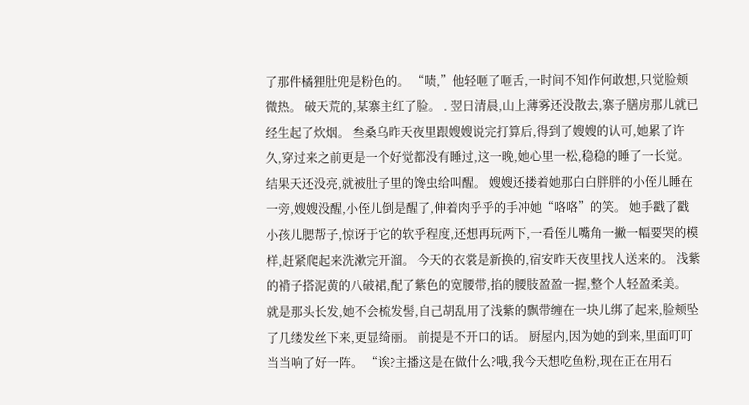了那件橘狸肚兜是粉色的。 “啧,”他轻咂了咂舌,一时间不知作何敢想,只觉脸颊微热。 破天荒的,某寨主红了脸。 . 翌日清晨,山上薄雾还没散去,寨子膳房那儿就已经生起了炊烟。 叁桑乌昨天夜里跟嫂嫂说完打算后,得到了嫂嫂的认可,她累了许久,穿过来之前更是一个好觉都没有睡过,这一晚,她心里一松,稳稳的睡了一长觉。 结果天还没亮,就被肚子里的馋虫给叫醒。 嫂嫂还搂着她那白白胖胖的小侄儿睡在一旁,嫂嫂没醒,小侄儿倒是醒了,伸着肉乎乎的手冲她“咯咯”的笑。 她手戳了戳小孩儿腮帮子,惊讶于它的软乎程度,还想再玩两下,一看侄儿嘴角一撇一幅要哭的模样,赶紧爬起来洗漱完开溜。 今天的衣裳是新换的,宿安昨天夜里找人送来的。 浅紫的褙子搭泥黄的八破裙,配了紫色的宽腰带,掐的腰肢盈盈一握,整个人轻盈柔美。 就是那头长发,她不会梳发髻,自己胡乱用了浅紫的飘带缠在一块儿绑了起来,脸颊坠了几缕发丝下来,更显绮丽。 前提是不开口的话。 厨屋内,因为她的到来,里面叮叮当当响了好一阵。 “诶?主播这是在做什么?哦,我今天想吃鱼粉,现在正在用石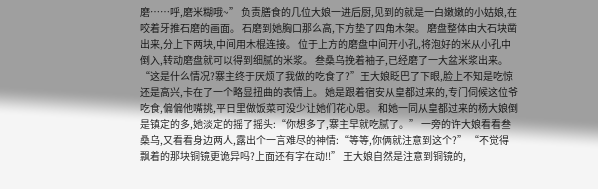磨……呼,磨米糊哦~” 负责膳食的几位大娘一进后厨,见到的就是一白嫩嫩的小姑娘,在咬着牙推石磨的画面。 石磨到她胸口那么高,下方垫了四角木架。 磨盘整体由大石块凿出来,分上下两块,中间用木棍连接。 位于上方的磨盘中间开小孔,将泡好的米从小孔中倒入,转动磨盘就可以得到细腻的米浆。 叁桑乌挽着袖子,已经磨了一大盆米浆出来。 “这是什么情况?寨主终于厌烦了我做的吃食了?”王大娘眨巴了下眼,脸上不知是吃惊还是高兴,卡在了一个略显扭曲的表情上。 她是跟着宿安从皇都过来的,专门伺候这位爷吃食,偏偏他嘴挑,平日里做饭菜可没少让她们花心思。 和她一同从皇都过来的杨大娘倒是镇定的多,她淡定的摇了摇头:“你想多了,寨主早就吃腻了。” 一旁的许大娘看看叁桑乌,又看看身边两人,露出个一言难尽的神情:“等等,你俩就注意到这个?” “不觉得飘着的那块铜镜更诡异吗?上面还有字在动!!” 王大娘自然是注意到铜镜的,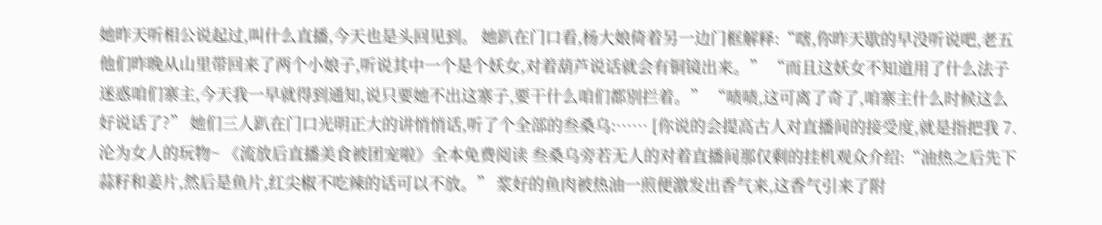她昨天听相公说起过,叫什么直播,今天也是头回见到。 她趴在门口看,杨大娘倚着另一边门框解释:“嗐,你昨天歇的早没听说吧,老五他们昨晚从山里带回来了两个小娘子,听说其中一个是个妖女,对着葫芦说话就会有铜镜出来。” “而且这妖女不知道用了什么法子迷惑咱们寨主,今天我一早就得到通知,说只要她不出这寨子,要干什么咱们都别拦着。” “啧啧,这可离了奇了,咱寨主什么时候这么好说话了?” 她们三人趴在门口光明正大的讲悄悄话,听了个全部的叁桑乌:…… [你说的会提高古人对直播间的接受度,就是指把我 7. 沦为女人的玩物~ 《流放后直播美食被团宠啦》全本免费阅读 叁桑乌旁若无人的对着直播间那仅剩的挂机观众介绍:“油热之后先下蒜籽和姜片,然后是鱼片,红尖椒不吃辣的话可以不放。” 浆好的鱼肉被热油一煎便激发出香气来,这香气引来了附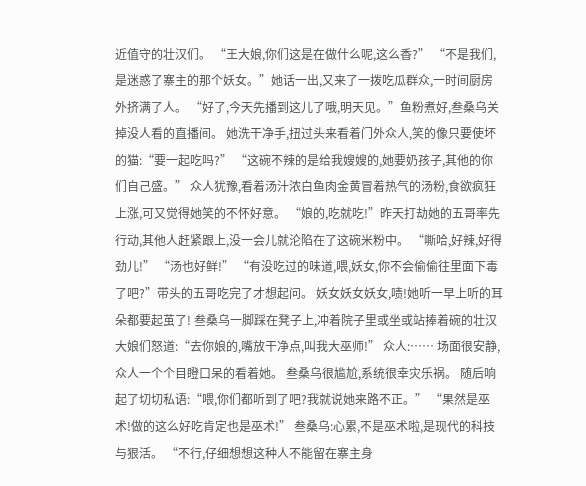近值守的壮汉们。 “王大娘,你们这是在做什么呢,这么香?” “不是我们,是迷惑了寨主的那个妖女。”她话一出,又来了一拨吃瓜群众,一时间厨房外挤满了人。 “好了,今天先播到这儿了哦,明天见。”鱼粉煮好,叁桑乌关掉没人看的直播间。 她洗干净手,扭过头来看着门外众人,笑的像只要使坏的猫:“要一起吃吗?” “这碗不辣的是给我嫂嫂的,她要奶孩子,其他的你们自己盛。” 众人犹豫,看着汤汁浓白鱼肉金黄冒着热气的汤粉,食欲疯狂上涨,可又觉得她笑的不怀好意。 “娘的,吃就吃!”昨天打劫她的五哥率先行动,其他人赶紧跟上,没一会儿就沦陷在了这碗米粉中。 “嘶哈,好辣,好得劲儿!” “汤也好鲜!” “有没吃过的味道,喂,妖女,你不会偷偷往里面下毒了吧?”带头的五哥吃完了才想起问。 妖女妖女妖女,啧!她听一早上听的耳朵都要起茧了! 叁桑乌一脚踩在凳子上,冲着院子里或坐或站捧着碗的壮汉大娘们怒道:“去你娘的,嘴放干净点,叫我大巫师!” 众人:…… 场面很安静,众人一个个目瞪口呆的看着她。 叁桑乌很尴尬,系统很幸灾乐祸。 随后响起了切切私语:“喂,你们都听到了吧?我就说她来路不正。” “果然是巫术!做的这么好吃肯定也是巫术!” 叁桑乌:心累,不是巫术啦,是现代的科技与狠活。 “不行,仔细想想这种人不能留在寨主身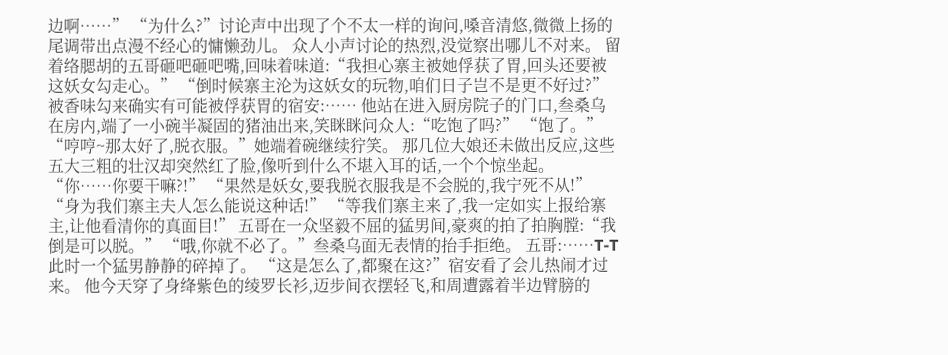边啊……” “为什么?”讨论声中出现了个不太一样的询问,嗓音清悠,微微上扬的尾调带出点漫不经心的慵懒劲儿。 众人小声讨论的热烈,没觉察出哪儿不对来。 留着络腮胡的五哥砸吧砸吧嘴,回味着味道:“我担心寨主被她俘获了胃,回头还要被这妖女勾走心。” “倒时候寨主沦为这妖女的玩物,咱们日子岂不是更不好过?” 被香味勾来确实有可能被俘获胃的宿安:…… 他站在进入厨房院子的门口,叁桑乌在房内,端了一小碗半凝固的猪油出来,笑眯眯问众人:“吃饱了吗?” “饱了。” “哼哼~那太好了,脱衣服。”她端着碗继续狞笑。 那几位大娘还未做出反应,这些五大三粗的壮汉却突然红了脸,像听到什么不堪入耳的话,一个个惊坐起。 “你……你要干嘛?!” “果然是妖女,要我脱衣服我是不会脱的,我宁死不从!” “身为我们寨主夫人怎么能说这种话!” “等我们寨主来了,我一定如实上报给寨主,让他看清你的真面目!” 五哥在一众坚毅不屈的猛男间,豪爽的拍了拍胸膛:“我倒是可以脱。” “哦,你就不必了。”叁桑乌面无表情的抬手拒绝。 五哥:……T-T 此时一个猛男静静的碎掉了。 “这是怎么了,都聚在这?”宿安看了会儿热闹才过来。 他今天穿了身绛紫色的绫罗长衫,迈步间衣摆轻飞,和周遭露着半边臂膀的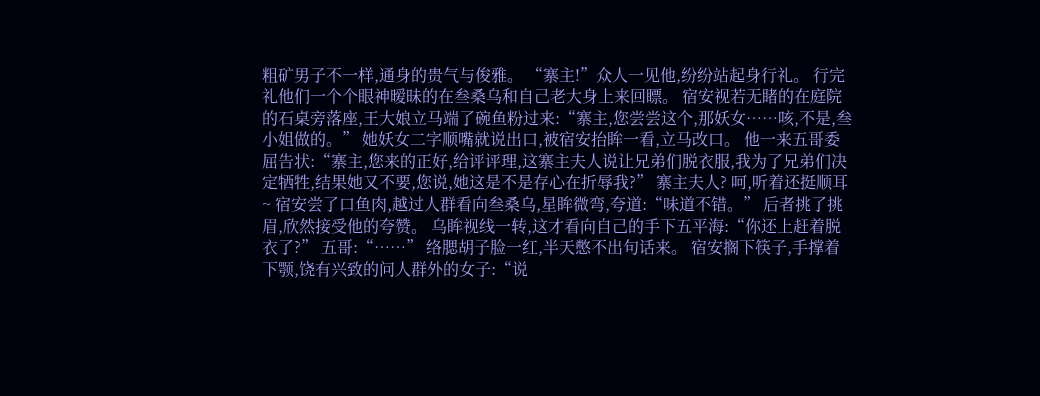粗矿男子不一样,通身的贵气与俊雅。 “寨主!”众人一见他,纷纷站起身行礼。 行完礼他们一个个眼神暧昧的在叁桑乌和自己老大身上来回瞟。 宿安视若无睹的在庭院的石桌旁落座,王大娘立马端了碗鱼粉过来:“寨主,您尝尝这个,那妖女……咳,不是,叁小姐做的。” 她妖女二字顺嘴就说出口,被宿安抬眸一看,立马改口。 他一来五哥委屈告状:“寨主,您来的正好,给评评理,这寨主夫人说让兄弟们脱衣服,我为了兄弟们决定牺牲,结果她又不要,您说,她这是不是存心在折辱我?” 寨主夫人? 呵,听着还挺顺耳~ 宿安尝了口鱼肉,越过人群看向叁桑乌,星眸微弯,夸道:“味道不错。” 后者挑了挑眉,欣然接受他的夸赞。 乌眸视线一转,这才看向自己的手下五平海:“你还上赶着脱衣了?” 五哥:“……” 络腮胡子脸一红,半天憋不出句话来。 宿安搁下筷子,手撑着下颚,饶有兴致的问人群外的女子:“说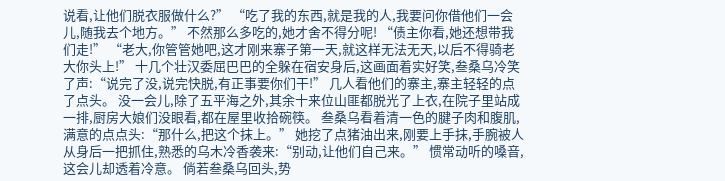说看,让他们脱衣服做什么?” “吃了我的东西,就是我的人,我要问你借他们一会儿,随我去个地方。” 不然那么多吃的,她才舍不得分呢! “债主你看,她还想带我们走!” “老大,你管管她吧,这才刚来寨子第一天,就这样无法无天,以后不得骑老大你头上!” 十几个壮汉委屈巴巴的全躲在宿安身后,这画面着实好笑,叁桑乌冷笑了声:“说完了没,说完快脱,有正事要你们干!” 几人看他们的寨主,寨主轻轻的点了点头。 没一会儿,除了五平海之外,其余十来位山匪都脱光了上衣,在院子里站成一排,厨房大娘们没眼看,都在屋里收拾碗筷。 叁桑乌看着清一色的腱子肉和腹肌,满意的点点头:“那什么,把这个抹上。” 她挖了点猪油出来,刚要上手抹,手腕被人从身后一把抓住,熟悉的乌木冷香袭来:“别动,让他们自己来。” 惯常动听的嗓音,这会儿却透着冷意。 倘若叁桑乌回头,势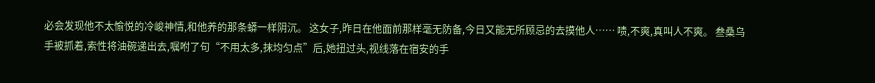必会发现他不太愉悦的冷峻神情,和他养的那条蟒一样阴沉。 这女子,昨日在他面前那样毫无防备,今日又能无所顾忌的去摸他人…… 啧,不爽,真叫人不爽。 叁桑乌手被抓着,索性将油碗递出去,嘱咐了句“不用太多,抹均匀点”后,她扭过头,视线落在宿安的手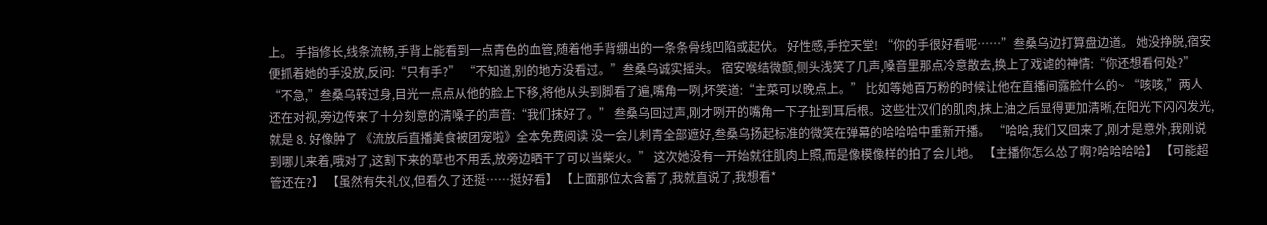上。 手指修长,线条流畅,手背上能看到一点青色的血管,随着他手背绷出的一条条骨线凹陷或起伏。 好性感,手控天堂! “你的手很好看呢……”叁桑乌边打算盘边道。 她没挣脱,宿安便抓着她的手没放,反问:“只有手?” “不知道,别的地方没看过。”叁桑乌诚实摇头。 宿安喉结微颤,侧头浅笑了几声,嗓音里那点冷意散去,换上了戏谑的神情:“你还想看何处?” “不急,”叁桑乌转过身,目光一点点从他的脸上下移,将他从头到脚看了遍,嘴角一咧,坏笑道:“主菜可以晚点上。” 比如等她百万粉的时候让他在直播间露脸什么的~ “咳咳,”两人还在对视,旁边传来了十分刻意的清嗓子的声音:“我们抹好了。” 叁桑乌回过声,刚才咧开的嘴角一下子扯到耳后根。这些壮汉们的肌肉,抹上油之后显得更加清晰,在阳光下闪闪发光,就是 8. 好像肿了 《流放后直播美食被团宠啦》全本免费阅读 没一会儿刺青全部遮好,叁桑乌扬起标准的微笑在弹幕的哈哈哈中重新开播。 “哈哈,我们又回来了,刚才是意外,我刚说到哪儿来着,哦对了,这割下来的草也不用丢,放旁边晒干了可以当柴火。” 这次她没有一开始就往肌肉上照,而是像模像样的拍了会儿地。 【主播你怎么怂了啊?哈哈哈哈】 【可能超管还在?】 【虽然有失礼仪,但看久了还挺……挺好看】 【上面那位太含蓄了,我就直说了,我想看*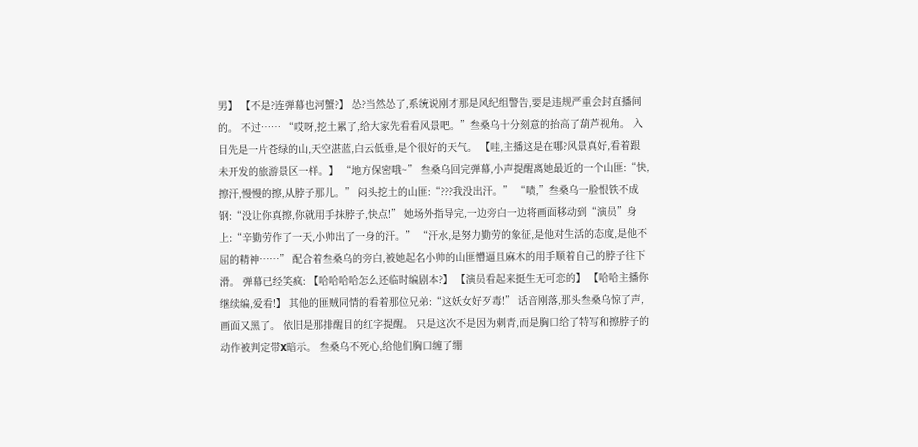男】 【不是?连弹幕也河蟹?】 怂?当然怂了,系统说刚才那是风纪组警告,要是违规严重会封直播间的。 不过…… “哎呀,挖土累了,给大家先看看风景吧。”叁桑乌十分刻意的抬高了葫芦视角。 入目先是一片苍绿的山,天空湛蓝,白云低垂,是个很好的天气。 【哇,主播这是在哪?风景真好,看着跟未开发的旅游景区一样。】 “地方保密哦~” 叁桑乌回完弹幕,小声提醒离她最近的一个山匪:“快,擦汗,慢慢的擦,从脖子那儿。” 闷头挖土的山匪:“???我没出汗。” “啧,”叁桑乌一脸恨铁不成钢:“没让你真擦,你就用手抹脖子,快点!” 她场外指导完,一边旁白一边将画面移动到“演员”身上:“辛勤劳作了一天,小帅出了一身的汗。” “汗水,是努力勤劳的象征,是他对生活的态度,是他不屈的精神……” 配合着叁桑乌的旁白,被她起名小帅的山匪懵逼且麻木的用手顺着自己的脖子往下滑。 弹幕已经笑疯: 【哈哈哈哈怎么还临时编剧本?】 【演员看起来挺生无可恋的】 【哈哈主播你继续编,爱看!】 其他的匪贼同情的看着那位兄弟:“这妖女好歹毒!” 话音刚落,那头叁桑乌惊了声,画面又黑了。 依旧是那排醒目的红字提醒。 只是这次不是因为刺青,而是胸口给了特写和擦脖子的动作被判定带X暗示。 叁桑乌不死心,给他们胸口缠了绷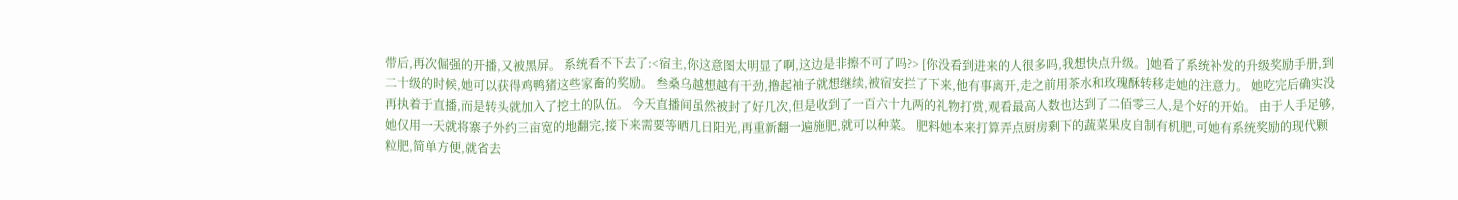带后,再次倔强的开播,又被黑屏。 系统看不下去了:<宿主,你这意图太明显了啊,这边是非擦不可了吗?> [你没看到进来的人很多吗,我想快点升级。]她看了系统补发的升级奖励手册,到二十级的时候,她可以获得鸡鸭猪这些家畜的奖励。 叁桑乌越想越有干劲,撸起袖子就想继续,被宿安拦了下来,他有事离开,走之前用茶水和玫瑰酥转移走她的注意力。 她吃完后确实没再执着于直播,而是转头就加入了挖土的队伍。 今天直播间虽然被封了好几次,但是收到了一百六十九两的礼物打赏,观看最高人数也达到了二佰零三人,是个好的开始。 由于人手足够,她仅用一天就将寨子外约三亩宽的地翻完,接下来需要等晒几日阳光,再重新翻一遍施肥,就可以种菜。 肥料她本来打算弄点厨房剩下的蔬菜果皮自制有机肥,可她有系统奖励的现代颗粒肥,简单方便,就省去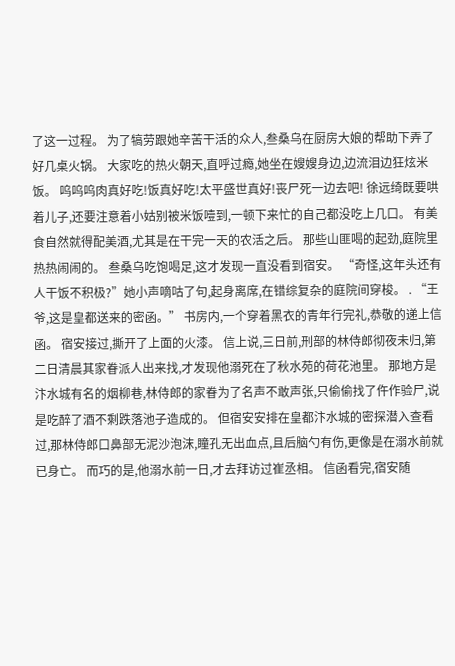了这一过程。 为了犒劳跟她辛苦干活的众人,叁桑乌在厨房大娘的帮助下弄了好几桌火锅。 大家吃的热火朝天,直呼过瘾,她坐在嫂嫂身边,边流泪边狂炫米饭。 呜呜呜肉真好吃!饭真好吃!太平盛世真好!丧尸死一边去吧! 徐远绮既要哄着儿子,还要注意着小姑别被米饭噎到,一顿下来忙的自己都没吃上几口。 有美食自然就得配美酒,尤其是在干完一天的农活之后。 那些山匪喝的起劲,庭院里热热闹闹的。 叁桑乌吃饱喝足,这才发现一直没看到宿安。 “奇怪,这年头还有人干饭不积极?”她小声嘀咕了句,起身离席,在错综复杂的庭院间穿梭。 . “王爷,这是皇都送来的密函。” 书房内,一个穿着黑衣的青年行完礼,恭敬的递上信函。 宿安接过,撕开了上面的火漆。 信上说,三日前,刑部的林侍郎彻夜未归,第二日清晨其家眷派人出来找,才发现他溺死在了秋水苑的荷花池里。 那地方是汴水城有名的烟柳巷,林侍郎的家眷为了名声不敢声张,只偷偷找了仵作验尸,说是吃醉了酒不剩跌落池子造成的。 但宿安安排在皇都汴水城的密探潜入查看过,那林侍郎口鼻部无泥沙泡沫,瞳孔无出血点,且后脑勺有伤,更像是在溺水前就已身亡。 而巧的是,他溺水前一日,才去拜访过崔丞相。 信函看完,宿安随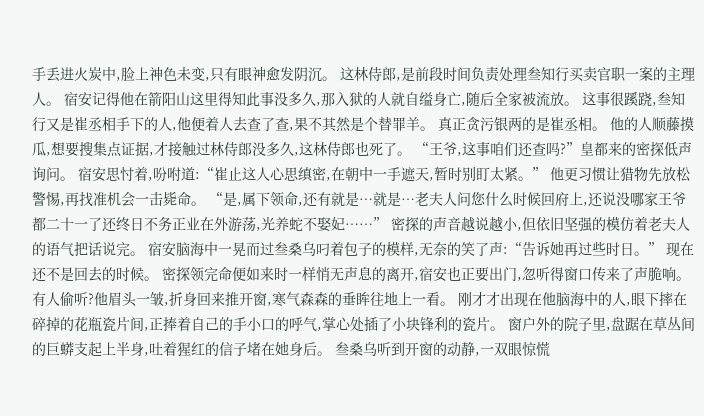手丢进火炭中,脸上神色未变,只有眼神愈发阴沉。 这林侍郎,是前段时间负责处理叁知行买卖官职一案的主理人。 宿安记得他在箭阳山这里得知此事没多久,那入狱的人就自缢身亡,随后全家被流放。 这事很蹊跷,叁知行又是崔丞相手下的人,他便着人去查了查,果不其然是个替罪羊。 真正贪污银两的是崔丞相。 他的人顺藤摸瓜,想要搜集点证据,才接触过林侍郎没多久,这林侍郎也死了。 “王爷,这事咱们还查吗?”皇都来的密探低声询问。 宿安思忖着,吩咐道:“崔止这人心思缜密,在朝中一手遮天,暂时别盯太紧。” 他更习惯让猎物先放松警惕,再找准机会一击毙命。 “是,属下领命,还有就是…就是…老夫人问您什么时候回府上,还说没哪家王爷都二十一了还终日不务正业在外游荡,光养蛇不娶妃……” 密探的声音越说越小,但依旧坚强的模仿着老夫人的语气把话说完。 宿安脑海中一晃而过叁桑乌叼着包子的模样,无奈的笑了声:“告诉她再过些时日。” 现在还不是回去的时候。 密探领完命便如来时一样悄无声息的离开,宿安也正要出门,忽听得窗口传来了声脆响。 有人偷听?他眉头一皱,折身回来推开窗,寒气森森的垂眸往地上一看。 刚才才出现在他脑海中的人,眼下摔在碎掉的花瓶瓷片间,正捧着自己的手小口的呼气,掌心处插了小块锋利的瓷片。 窗户外的院子里,盘踞在草丛间的巨蟒支起上半身,吐着猩红的信子堵在她身后。 叁桑乌听到开窗的动静,一双眼惊慌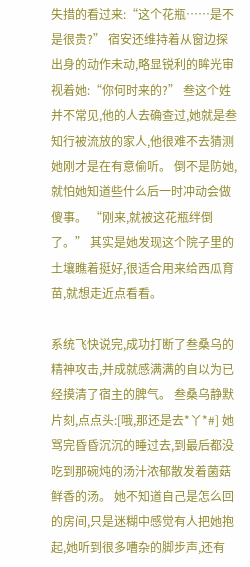失措的看过来:“这个花瓶……是不是很贵?” 宿安还维持着从窗边探出身的动作未动,略显锐利的眸光审视着她:“你何时来的?” 叁这个姓并不常见,他的人去确查过,她就是叁知行被流放的家人,他很难不去猜测她刚才是在有意偷听。 倒不是防她,就怕她知道些什么后一时冲动会做傻事。 “刚来,就被这花瓶绊倒了。” 其实是她发现这个院子里的土壤瞧着挺好,很适合用来给西瓜育苗,就想走近点看看。

系统飞快说完,成功打断了叁桑乌的精神攻击,并成就感满满的自以为已经摸清了宿主的脾气。 叁桑乌静默片刻,点点头:[哦,那还是去*丫*#] 她骂完昏昏沉沉的睡过去,到最后都没吃到那碗炖的汤汁浓郁散发着菌菇鲜香的汤。 她不知道自己是怎么回的房间,只是迷糊中感觉有人把她抱起,她听到很多嘈杂的脚步声,还有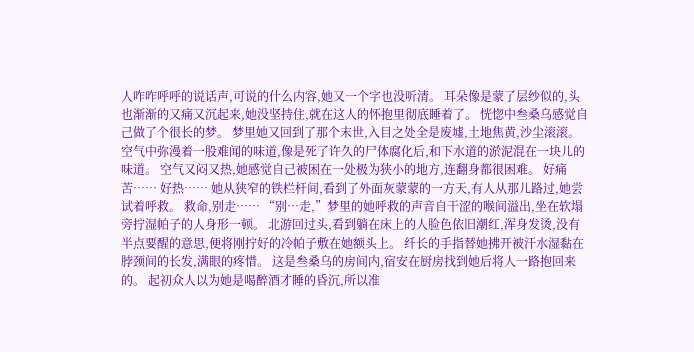人咋咋呼呼的说话声,可说的什么内容,她又一个字也没听清。 耳朵像是蒙了层纱似的,头也渐渐的又痛又沉起来,她没坚持住,就在这人的怀抱里彻底睡着了。 恍惚中叁桑乌感觉自己做了个很长的梦。 梦里她又回到了那个末世,入目之处全是废墟,土地焦黄,沙尘滚滚。 空气中弥漫着一股难闻的味道,像是死了许久的尸体腐化后,和下水道的淤泥混在一块儿的味道。 空气又闷又热,她感觉自己被困在一处极为狭小的地方,连翻身都很困难。 好痛苦…… 好热…… 她从狭窄的铁栏杆间,看到了外面灰蒙蒙的一方天,有人从那儿路过,她尝试着呼救。 救命,别走…… “别…走,”梦里的她呼救的声音自干涩的喉间溢出,坐在软塌旁拧湿帕子的人身形一顿。 北游回过头,看到躺在床上的人脸色依旧潮红,浑身发烫,没有半点要醒的意思,便将刚拧好的冷帕子敷在她额头上。 纤长的手指替她拂开被汗水湿黏在脖颈间的长发,满眼的疼惜。 这是叁桑乌的房间内,宿安在厨房找到她后将人一路抱回来的。 起初众人以为她是喝醉酒才睡的昏沉,所以准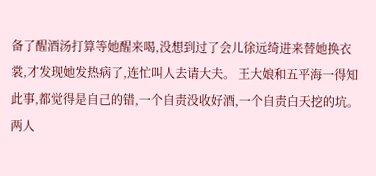备了醒酒汤打算等她醒来喝,没想到过了会儿徐远绮进来替她换衣裳,才发现她发热病了,连忙叫人去请大夫。 王大娘和五平海一得知此事,都觉得是自己的错,一个自责没收好酒,一个自责白天挖的坑。 两人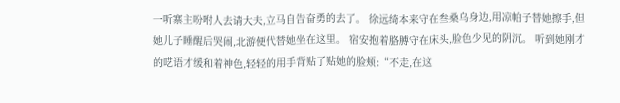一听寨主吩咐人去请大夫,立马自告奋勇的去了。 徐远绮本来守在叁桑乌身边,用凉帕子替她擦手,但她儿子睡醒后哭闹,北游便代替她坐在这里。 宿安抱着胳膊守在床头,脸色少见的阴沉。 听到她刚才的呓语才缓和着神色,轻轻的用手背贴了贴她的脸颊:“不走,在这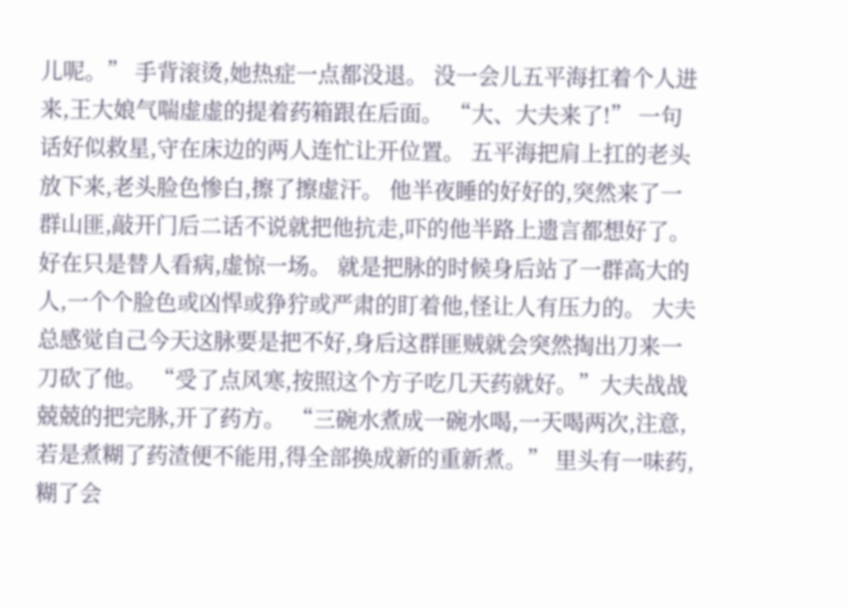儿呢。” 手背滚烫,她热症一点都没退。 没一会儿五平海扛着个人进来,王大娘气喘虚虚的提着药箱跟在后面。 “大、大夫来了!” 一句话好似救星,守在床边的两人连忙让开位置。 五平海把肩上扛的老头放下来,老头脸色惨白,擦了擦虚汗。 他半夜睡的好好的,突然来了一群山匪,敲开门后二话不说就把他抗走,吓的他半路上遗言都想好了。 好在只是替人看病,虚惊一场。 就是把脉的时候身后站了一群高大的人,一个个脸色或凶悍或狰狞或严肃的盯着他,怪让人有压力的。 大夫总感觉自己今天这脉要是把不好,身后这群匪贼就会突然掏出刀来一刀砍了他。 “受了点风寒,按照这个方子吃几天药就好。”大夫战战兢兢的把完脉,开了药方。 “三碗水煮成一碗水喝,一天喝两次,注意,若是煮糊了药渣便不能用,得全部换成新的重新煮。” 里头有一味药,糊了会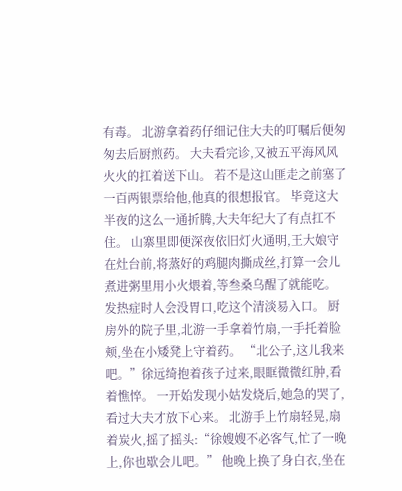有毒。 北游拿着药仔细记住大夫的叮嘱后便匆匆去后厨煎药。 大夫看完诊,又被五平海风风火火的扛着送下山。 若不是这山匪走之前塞了一百两银票给他,他真的很想报官。 毕竟这大半夜的这么一通折腾,大夫年纪大了有点扛不住。 山寨里即便深夜依旧灯火通明,王大娘守在灶台前,将蒸好的鸡腿肉撕成丝,打算一会儿煮进粥里用小火煨着,等叁桑乌醒了就能吃。 发热症时人会没胃口,吃这个清淡易入口。 厨房外的院子里,北游一手拿着竹扇,一手托着脸颊,坐在小矮凳上守着药。 “北公子,这儿我来吧。”徐远绮抱着孩子过来,眼眶微微红肿,看着憔悴。 一开始发现小姑发烧后,她急的哭了,看过大夫才放下心来。 北游手上竹扇轻晃,扇着炭火,摇了摇头:“徐嫂嫂不必客气,忙了一晚上,你也歇会儿吧。” 他晚上换了身白衣,坐在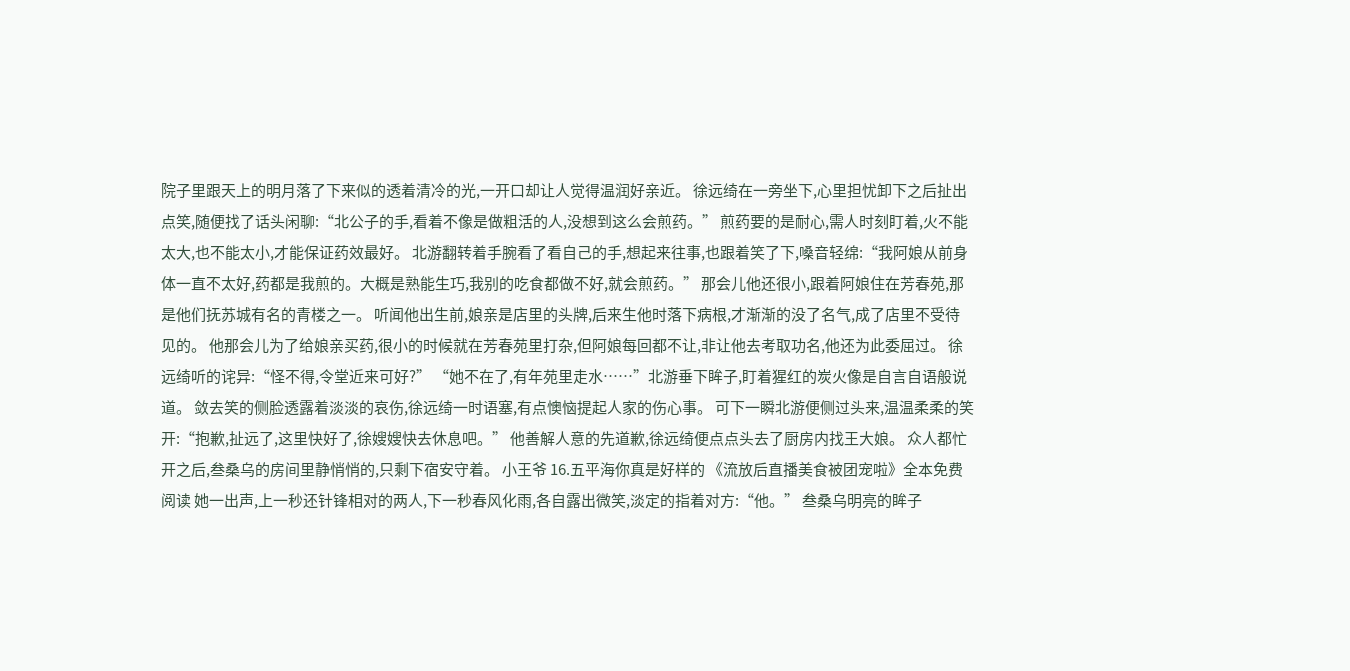院子里跟天上的明月落了下来似的透着清冷的光,一开口却让人觉得温润好亲近。 徐远绮在一旁坐下,心里担忧卸下之后扯出点笑,随便找了话头闲聊:“北公子的手,看着不像是做粗活的人,没想到这么会煎药。” 煎药要的是耐心,需人时刻盯着,火不能太大,也不能太小,才能保证药效最好。 北游翻转着手腕看了看自己的手,想起来往事,也跟着笑了下,嗓音轻绵:“我阿娘从前身体一直不太好,药都是我煎的。大概是熟能生巧,我别的吃食都做不好,就会煎药。” 那会儿他还很小,跟着阿娘住在芳春苑,那是他们抚苏城有名的青楼之一。 听闻他出生前,娘亲是店里的头牌,后来生他时落下病根,才渐渐的没了名气,成了店里不受待见的。 他那会儿为了给娘亲买药,很小的时候就在芳春苑里打杂,但阿娘每回都不让,非让他去考取功名,他还为此委屈过。 徐远绮听的诧异:“怪不得,令堂近来可好?” “她不在了,有年苑里走水……”北游垂下眸子,盯着猩红的炭火像是自言自语般说道。 敛去笑的侧脸透露着淡淡的哀伤,徐远绮一时语塞,有点懊恼提起人家的伤心事。 可下一瞬北游便侧过头来,温温柔柔的笑开:“抱歉,扯远了,这里快好了,徐嫂嫂快去休息吧。” 他善解人意的先道歉,徐远绮便点点头去了厨房内找王大娘。 众人都忙开之后,叁桑乌的房间里静悄悄的,只剩下宿安守着。 小王爷 16.五平海你真是好样的 《流放后直播美食被团宠啦》全本免费阅读 她一出声,上一秒还针锋相对的两人,下一秒春风化雨,各自露出微笑,淡定的指着对方:“他。” 叁桑乌明亮的眸子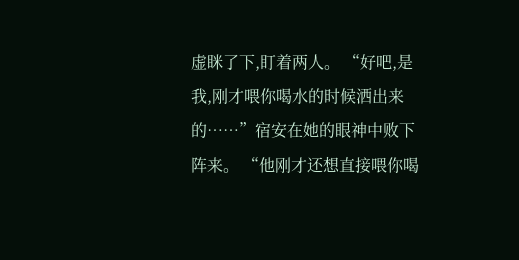虚眯了下,盯着两人。 “好吧,是我,刚才喂你喝水的时候洒出来的……”宿安在她的眼神中败下阵来。 “他刚才还想直接喂你喝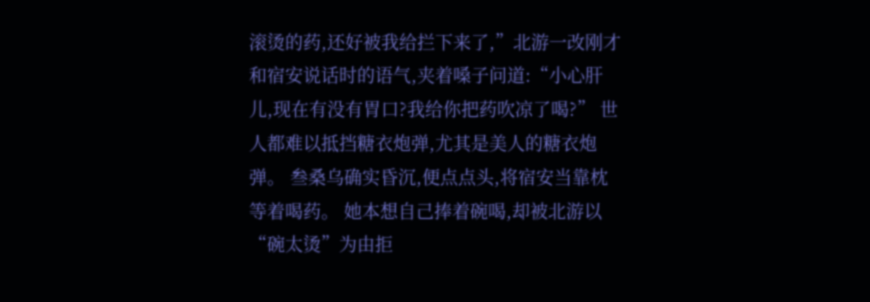滚烫的药,还好被我给拦下来了,”北游一改刚才和宿安说话时的语气,夹着嗓子问道:“小心肝儿,现在有没有胃口?我给你把药吹凉了喝?” 世人都难以抵挡糖衣炮弹,尤其是美人的糖衣炮弹。 叁桑乌确实昏沉,便点点头,将宿安当靠枕等着喝药。 她本想自己捧着碗喝,却被北游以“碗太烫”为由拒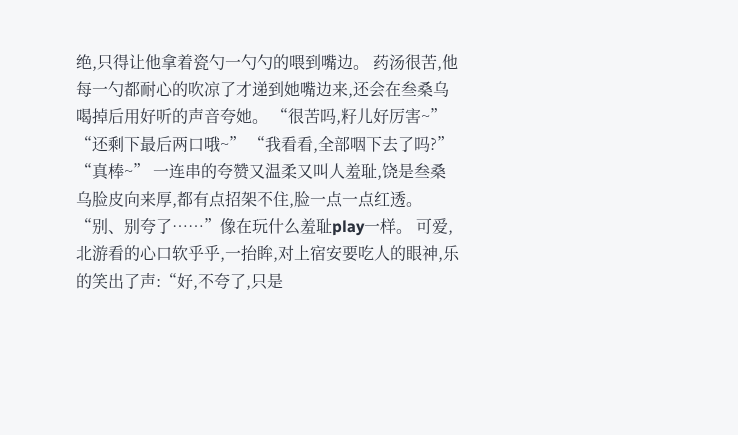绝,只得让他拿着瓷勺一勺勺的喂到嘴边。 药汤很苦,他每一勺都耐心的吹凉了才递到她嘴边来,还会在叁桑乌喝掉后用好听的声音夸她。 “很苦吗,籽儿好厉害~” “还剩下最后两口哦~” “我看看,全部咽下去了吗?” “真棒~” 一连串的夸赞又温柔又叫人羞耻,饶是叁桑乌脸皮向来厚,都有点招架不住,脸一点一点红透。 “别、别夸了……”像在玩什么羞耻play一样。 可爱,北游看的心口软乎乎,一抬眸,对上宿安要吃人的眼神,乐的笑出了声:“好,不夸了,只是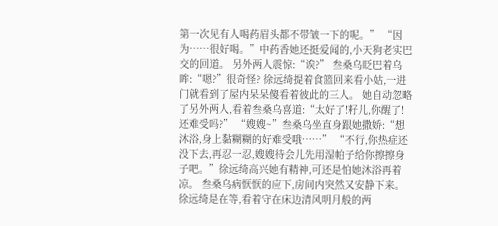第一次见有人喝药眉头都不带皱一下的呢。” “因为……很好喝。”中药香她还挺爱闻的,小天狗老实巴交的回道。 另外两人震惊:“诶?” 叁桑乌眨巴着乌眸:“嗯?”很奇怪? 徐远绮提着食篮回来看小姑,一进门就看到了屋内呆呆傻看着彼此的三人。 她自动忽略了另外两人,看着叁桑乌喜道:“太好了!籽儿,你醒了!还难受吗?” “嫂嫂~”叁桑乌坐直身跟她撒娇:“想沐浴,身上黏糊糊的好难受哦……” “不行,你热症还没下去,再忍一忍,嫂嫂待会儿先用湿帕子给你擦擦身子吧。”徐远绮高兴她有精神,可还是怕她沐浴再着凉。 叁桑乌病恹恹的应下,房间内突然又安静下来。 徐远绮是在等,看着守在床边清风明月般的两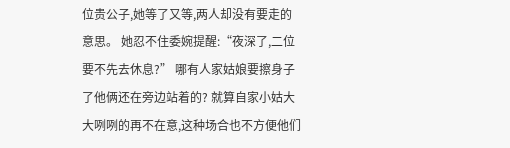位贵公子,她等了又等,两人却没有要走的意思。 她忍不住委婉提醒:“夜深了,二位要不先去休息?” 哪有人家姑娘要擦身子了他俩还在旁边站着的? 就算自家小姑大大咧咧的再不在意,这种场合也不方便他们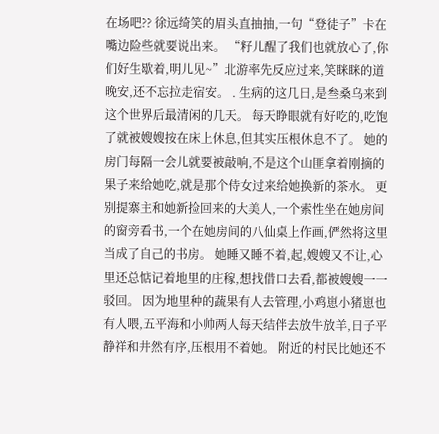在场吧?? 徐远绮笑的眉头直抽抽,一句“登徒子”卡在嘴边险些就要说出来。 “籽儿醒了我们也就放心了,你们好生歇着,明儿见~”北游率先反应过来,笑眯眯的道晚安,还不忘拉走宿安。 . 生病的这几日,是叁桑乌来到这个世界后最清闲的几天。 每天睁眼就有好吃的,吃饱了就被嫂嫂按在床上休息,但其实压根休息不了。 她的房门每隔一会儿就要被敲响,不是这个山匪拿着刚摘的果子来给她吃,就是那个侍女过来给她换新的茶水。 更别提寨主和她新捡回来的大美人,一个索性坐在她房间的窗旁看书,一个在她房间的八仙桌上作画,俨然将这里当成了自己的书房。 她睡又睡不着,起,嫂嫂又不让,心里还总惦记着地里的庄稼,想找借口去看,都被嫂嫂一一驳回。 因为地里种的蔬果有人去管理,小鸡崽小猪崽也有人喂,五平海和小帅两人每天结伴去放牛放羊,日子平静祥和井然有序,压根用不着她。 附近的村民比她还不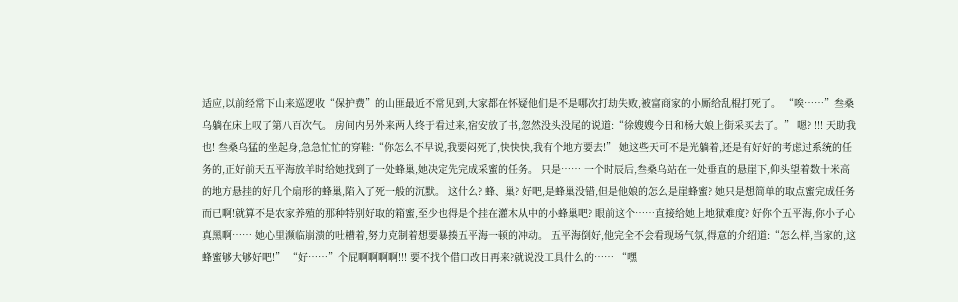适应,以前经常下山来巡逻收“保护费”的山匪最近不常见到,大家都在怀疑他们是不是哪次打劫失败,被富商家的小厮给乱棍打死了。 “唉……”叁桑乌躺在床上叹了第八百次气。 房间内另外来两人终于看过来,宿安放了书,忽然没头没尾的说道:“徐嫂嫂今日和杨大娘上街采买去了。” 嗯? !!! 天助我也! 叁桑乌猛的坐起身,急急忙忙的穿鞋:“你怎么不早说,我要闷死了,快快快,我有个地方要去!” 她这些天可不是光躺着,还是有好好的考虑过系统的任务的,正好前天五平海放羊时给她找到了一处蜂巢,她决定先完成采蜜的任务。 只是…… 一个时辰后,叁桑乌站在一处垂直的悬崖下,仰头望着数十米高的地方悬挂的好几个扇形的蜂巢,陷入了死一般的沉默。 这什么? 蜂、巢? 好吧,是蜂巢没错,但是他娘的怎么是崖蜂蜜? 她只是想简单的取点蜜完成任务而已啊!就算不是农家养殖的那种特别好取的箱蜜,至少也得是个挂在灌木从中的小蜂巢吧? 眼前这个……直接给她上地狱难度? 好你个五平海,你小子心真黑啊…… 她心里濒临崩溃的吐槽着,努力克制着想要暴揍五平海一顿的冲动。 五平海倒好,他完全不会看现场气氛,得意的介绍道:“怎么样,当家的,这蜂蜜够大够好吧!” “好……”个屁啊啊啊啊!!! 要不找个借口改日再来?就说没工具什么的…… “嘿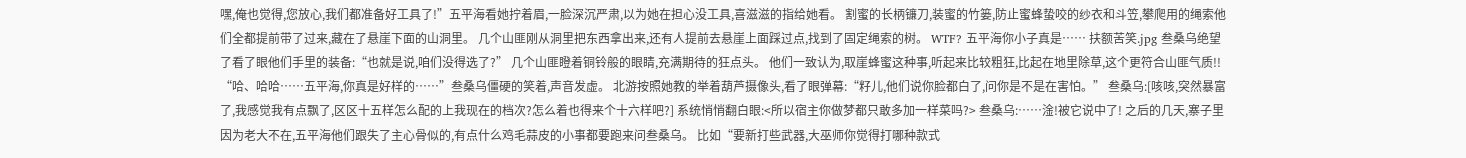嘿,俺也觉得,您放心,我们都准备好工具了!”五平海看她拧着眉,一脸深沉严肃,以为她在担心没工具,喜滋滋的指给她看。 割蜜的长柄镰刀,装蜜的竹篓,防止蜜蜂蛰咬的纱衣和斗笠,攀爬用的绳索他们全都提前带了过来,藏在了悬崖下面的山洞里。 几个山匪刚从洞里把东西拿出来,还有人提前去悬崖上面踩过点,找到了固定绳索的树。 WTF? 五平海你小子真是…… 扶额苦笑.jpg 叁桑乌绝望了看了眼他们手里的装备:“也就是说,咱们没得选了?” 几个山匪瞪着铜铃般的眼睛,充满期待的狂点头。 他们一致认为,取崖蜂蜜这种事,听起来比较粗狂,比起在地里除草,这个更符合山匪气质!! “哈、哈哈……五平海,你真是好样的……”叁桑乌僵硬的笑着,声音发虚。 北游按照她教的举着葫芦摄像头,看了眼弹幕:“籽儿,他们说你脸都白了,问你是不是在害怕。” 叁桑乌:[咳咳,突然暴富了,我感觉我有点飘了,区区十五样怎么配的上我现在的档次?怎么着也得来个十六样吧?] 系统悄悄翻白眼:<所以宿主你做梦都只敢多加一样菜吗?> 叁桑乌:……淦!被它说中了! 之后的几天,寨子里因为老大不在,五平海他们跟失了主心骨似的,有点什么鸡毛蒜皮的小事都要跑来问叁桑乌。 比如“要新打些武器,大巫师你觉得打哪种款式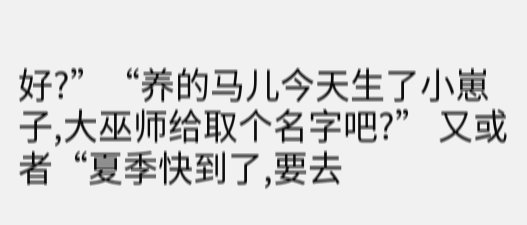好?”“养的马儿今天生了小崽子,大巫师给取个名字吧?” 又或者“夏季快到了,要去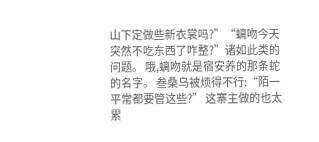山下定做些新衣裳吗?”“螭吻今天突然不吃东西了咋整?”诸如此类的问题。 哦,螭吻就是宿安养的那条蛇的名字。 叁桑乌被烦得不行:“陌一平常都要管这些?” 这寨主做的也太累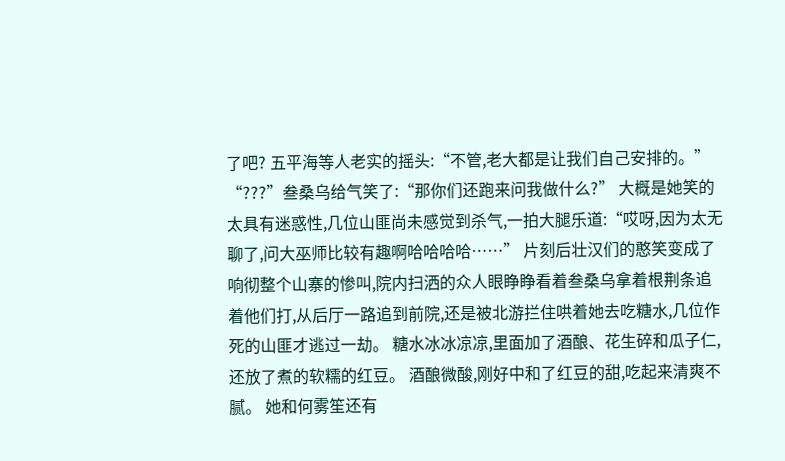了吧? 五平海等人老实的摇头:“不管,老大都是让我们自己安排的。” “???”叁桑乌给气笑了:“那你们还跑来问我做什么?” 大概是她笑的太具有迷惑性,几位山匪尚未感觉到杀气,一拍大腿乐道:“哎呀,因为太无聊了,问大巫师比较有趣啊哈哈哈哈……” 片刻后壮汉们的憨笑变成了响彻整个山寨的惨叫,院内扫洒的众人眼睁睁看着叁桑乌拿着根荆条追着他们打,从后厅一路追到前院,还是被北游拦住哄着她去吃糖水,几位作死的山匪才逃过一劫。 糖水冰冰凉凉,里面加了酒酿、花生碎和瓜子仁,还放了煮的软糯的红豆。 酒酿微酸,刚好中和了红豆的甜,吃起来清爽不腻。 她和何雾笙还有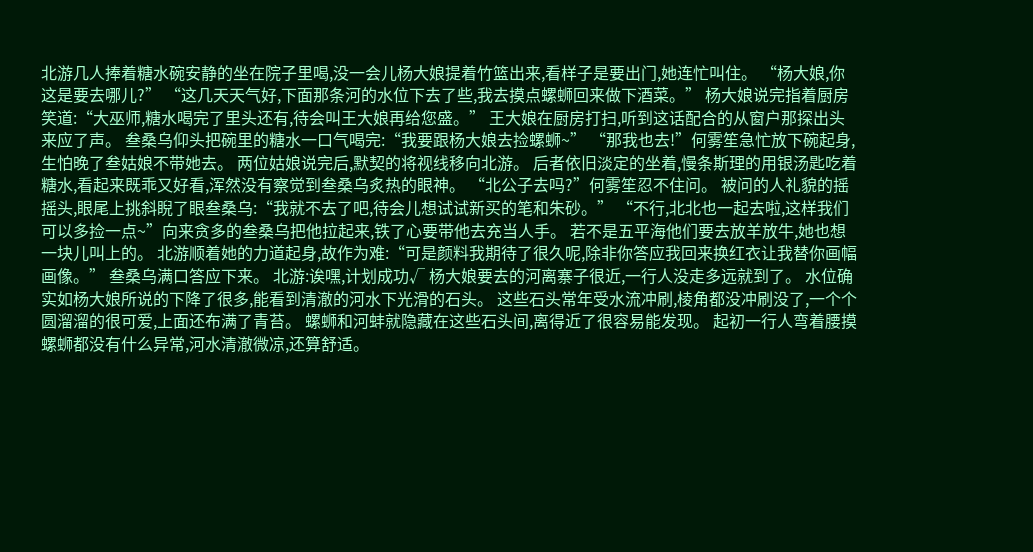北游几人捧着糖水碗安静的坐在院子里喝,没一会儿杨大娘提着竹篮出来,看样子是要出门,她连忙叫住。 “杨大娘,你这是要去哪儿?” “这几天天气好,下面那条河的水位下去了些,我去摸点螺蛳回来做下酒菜。” 杨大娘说完指着厨房笑道:“大巫师,糖水喝完了里头还有,待会叫王大娘再给您盛。” 王大娘在厨房打扫,听到这话配合的从窗户那探出头来应了声。 叁桑乌仰头把碗里的糖水一口气喝完:“我要跟杨大娘去捡螺蛳~” “那我也去!”何雾笙急忙放下碗起身,生怕晚了叁姑娘不带她去。 两位姑娘说完后,默契的将视线移向北游。 后者依旧淡定的坐着,慢条斯理的用银汤匙吃着糖水,看起来既乖又好看,浑然没有察觉到叁桑乌炙热的眼神。 “北公子去吗?”何雾笙忍不住问。 被问的人礼貌的摇摇头,眼尾上挑斜睨了眼叁桑乌:“我就不去了吧,待会儿想试试新买的笔和朱砂。” “不行,北北也一起去啦,这样我们可以多捡一点~”向来贪多的叁桑乌把他拉起来,铁了心要带他去充当人手。 若不是五平海他们要去放羊放牛,她也想一块儿叫上的。 北游顺着她的力道起身,故作为难:“可是颜料我期待了很久呢,除非你答应我回来换红衣让我替你画幅画像。” 叁桑乌满口答应下来。 北游:诶嘿,计划成功√ 杨大娘要去的河离寨子很近,一行人没走多远就到了。 水位确实如杨大娘所说的下降了很多,能看到清澈的河水下光滑的石头。 这些石头常年受水流冲刷,棱角都没冲刷没了,一个个圆溜溜的很可爱,上面还布满了青苔。 螺蛳和河蚌就隐藏在这些石头间,离得近了很容易能发现。 起初一行人弯着腰摸螺蛳都没有什么异常,河水清澈微凉,还算舒适。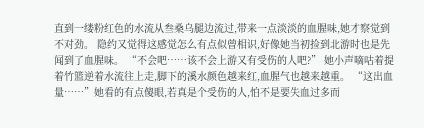直到一缕粉红色的水流从叁桑乌腿边流过,带来一点淡淡的血腥味,她才察觉到不对劲。 隐约又觉得这感觉怎么有点似曾相识,好像她当初捡到北游时也是先闻到了血腥味。 “不会吧……该不会上游又有受伤的人吧?” 她小声嘀咕着提着竹篮逆着水流往上走,脚下的溪水颜色越来红,血腥气也越来越重。 “这出血量……”她看的有点傻眼,若真是个受伤的人,怕不是要失血过多而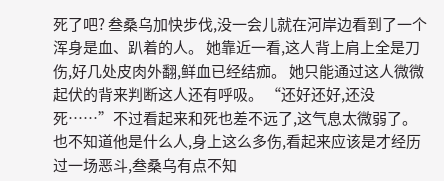死了吧? 叁桑乌加快步伐,没一会儿就在河岸边看到了一个浑身是血、趴着的人。 她靠近一看,这人背上肩上全是刀伤,好几处皮肉外翻,鲜血已经结痂。 她只能通过这人微微起伏的背来判断这人还有呼吸。 “还好还好,还没死……”不过看起来和死也差不远了,这气息太微弱了。 也不知道他是什么人,身上这么多伤,看起来应该是才经历过一场恶斗,叁桑乌有点不知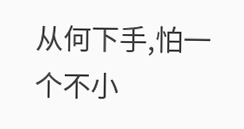从何下手,怕一个不小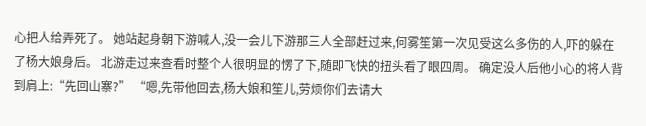心把人给弄死了。 她站起身朝下游喊人,没一会儿下游那三人全部赶过来,何雾笙第一次见受这么多伤的人,吓的躲在了杨大娘身后。 北游走过来查看时整个人很明显的愣了下,随即飞快的扭头看了眼四周。 确定没人后他小心的将人背到肩上:“先回山寨?” “嗯,先带他回去,杨大娘和笙儿,劳烦你们去请大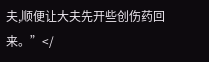夫,顺便让大夫先开些创伤药回来。”</